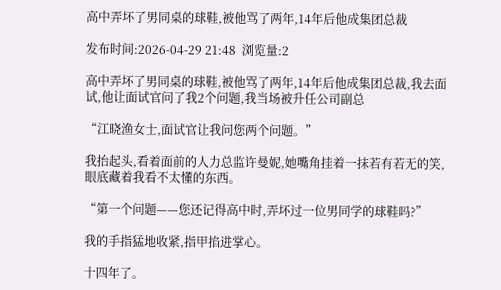高中弄坏了男同桌的球鞋,被他骂了两年,14年后他成集团总裁

发布时间:2026-04-29 21:48  浏览量:2

高中弄坏了男同桌的球鞋,被他骂了两年,14年后他成集团总裁,我去面试,他让面试官问了我2个问题,我当场被升任公司副总

“江晓渔女士,面试官让我问您两个问题。”

我抬起头,看着面前的人力总监许曼妮,她嘴角挂着一抹若有若无的笑,眼底藏着我看不太懂的东西。

“第一个问题——您还记得高中时,弄坏过一位男同学的球鞋吗?”

我的手指猛地收紧,指甲掐进掌心。

十四年了。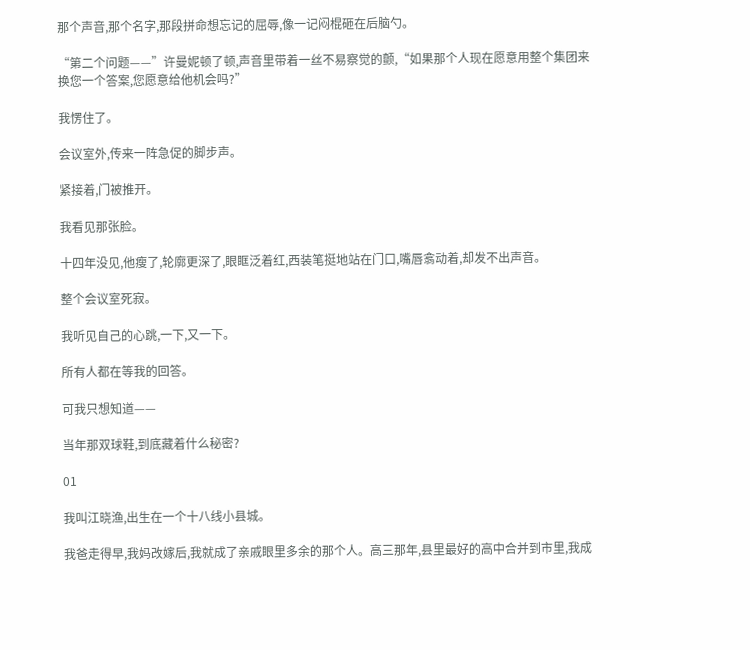那个声音,那个名字,那段拼命想忘记的屈辱,像一记闷棍砸在后脑勺。

“第二个问题——”许曼妮顿了顿,声音里带着一丝不易察觉的颤,“如果那个人现在愿意用整个集团来换您一个答案,您愿意给他机会吗?”

我愣住了。

会议室外,传来一阵急促的脚步声。

紧接着,门被推开。

我看见那张脸。

十四年没见,他瘦了,轮廓更深了,眼眶泛着红,西装笔挺地站在门口,嘴唇翕动着,却发不出声音。

整个会议室死寂。

我听见自己的心跳,一下,又一下。

所有人都在等我的回答。

可我只想知道——

当年那双球鞋,到底藏着什么秘密?

01

我叫江晓渔,出生在一个十八线小县城。

我爸走得早,我妈改嫁后,我就成了亲戚眼里多余的那个人。高三那年,县里最好的高中合并到市里,我成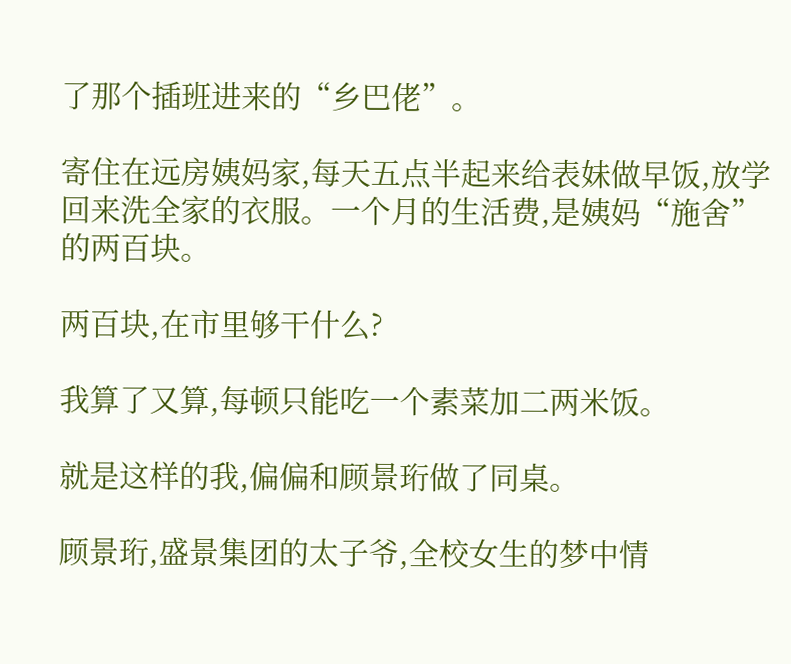了那个插班进来的“乡巴佬”。

寄住在远房姨妈家,每天五点半起来给表妹做早饭,放学回来洗全家的衣服。一个月的生活费,是姨妈“施舍”的两百块。

两百块,在市里够干什么?

我算了又算,每顿只能吃一个素菜加二两米饭。

就是这样的我,偏偏和顾景珩做了同桌。

顾景珩,盛景集团的太子爷,全校女生的梦中情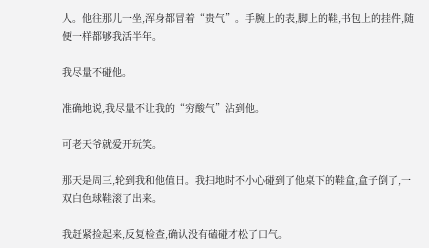人。他往那儿一坐,浑身都冒着“贵气”。手腕上的表,脚上的鞋,书包上的挂件,随便一样都够我活半年。

我尽量不碰他。

准确地说,我尽量不让我的“穷酸气”沾到他。

可老天爷就爱开玩笑。

那天是周三,轮到我和他值日。我扫地时不小心碰到了他桌下的鞋盒,盒子倒了,一双白色球鞋滚了出来。

我赶紧捡起来,反复检查,确认没有磕碰才松了口气。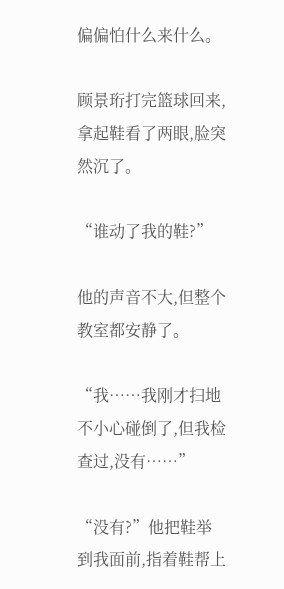偏偏怕什么来什么。

顾景珩打完篮球回来,拿起鞋看了两眼,脸突然沉了。

“谁动了我的鞋?”

他的声音不大,但整个教室都安静了。

“我……我刚才扫地不小心碰倒了,但我检查过,没有……”

“没有?”他把鞋举到我面前,指着鞋帮上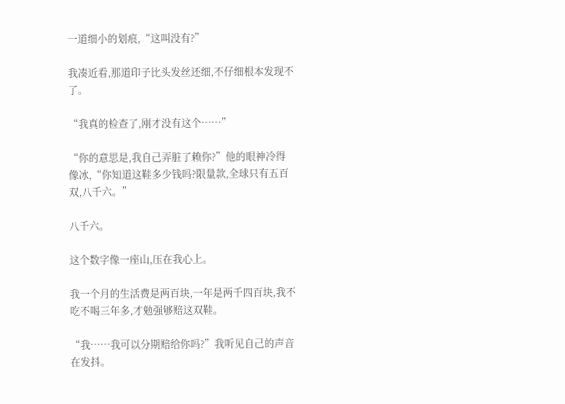一道细小的划痕,“这叫没有?”

我凑近看,那道印子比头发丝还细,不仔细根本发现不了。

“我真的检查了,刚才没有这个……”

“你的意思是,我自己弄脏了赖你?”他的眼神冷得像冰,“你知道这鞋多少钱吗?限量款,全球只有五百双,八千六。”

八千六。

这个数字像一座山,压在我心上。

我一个月的生活费是两百块,一年是两千四百块,我不吃不喝三年多,才勉强够赔这双鞋。

“我……我可以分期赔给你吗?”我听见自己的声音在发抖。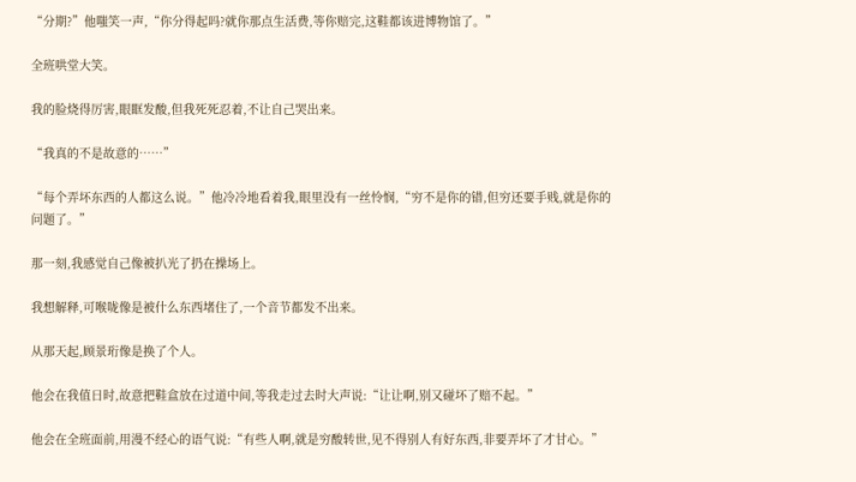“分期?”他嗤笑一声,“你分得起吗?就你那点生活费,等你赔完,这鞋都该进博物馆了。”

全班哄堂大笑。

我的脸烧得厉害,眼眶发酸,但我死死忍着,不让自己哭出来。

“我真的不是故意的……”

“每个弄坏东西的人都这么说。”他冷冷地看着我,眼里没有一丝怜悯,“穷不是你的错,但穷还要手贱,就是你的问题了。”

那一刻,我感觉自己像被扒光了扔在操场上。

我想解释,可喉咙像是被什么东西堵住了,一个音节都发不出来。

从那天起,顾景珩像是换了个人。

他会在我值日时,故意把鞋盒放在过道中间,等我走过去时大声说:“让让啊,别又碰坏了赔不起。”

他会在全班面前,用漫不经心的语气说:“有些人啊,就是穷酸转世,见不得别人有好东西,非要弄坏了才甘心。”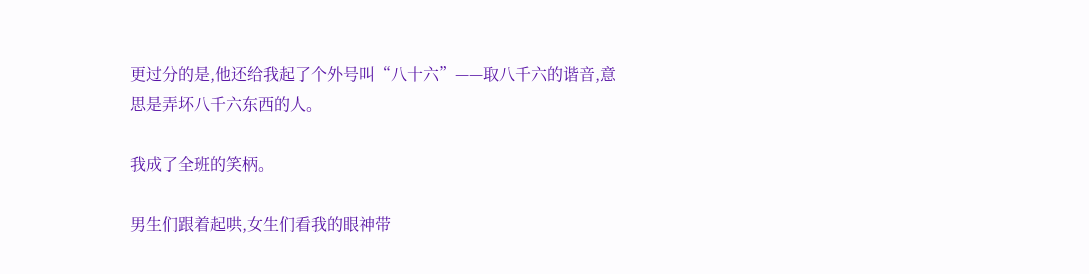更过分的是,他还给我起了个外号叫“八十六”——取八千六的谐音,意思是弄坏八千六东西的人。

我成了全班的笑柄。

男生们跟着起哄,女生们看我的眼神带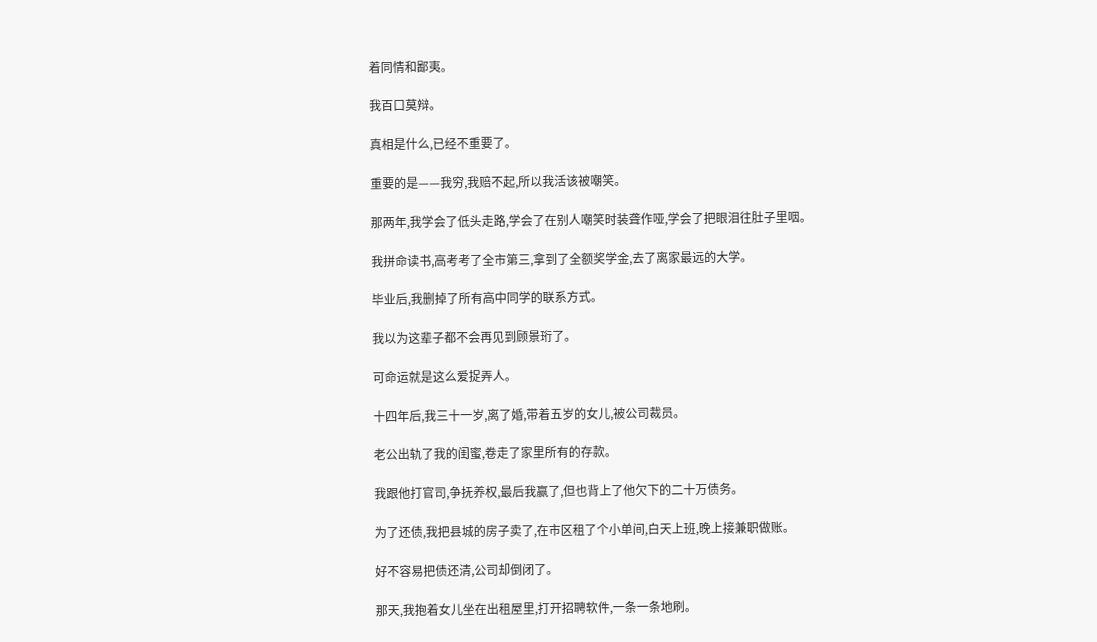着同情和鄙夷。

我百口莫辩。

真相是什么,已经不重要了。

重要的是——我穷,我赔不起,所以我活该被嘲笑。

那两年,我学会了低头走路,学会了在别人嘲笑时装聋作哑,学会了把眼泪往肚子里咽。

我拼命读书,高考考了全市第三,拿到了全额奖学金,去了离家最远的大学。

毕业后,我删掉了所有高中同学的联系方式。

我以为这辈子都不会再见到顾景珩了。

可命运就是这么爱捉弄人。

十四年后,我三十一岁,离了婚,带着五岁的女儿,被公司裁员。

老公出轨了我的闺蜜,卷走了家里所有的存款。

我跟他打官司,争抚养权,最后我赢了,但也背上了他欠下的二十万债务。

为了还债,我把县城的房子卖了,在市区租了个小单间,白天上班,晚上接兼职做账。

好不容易把债还清,公司却倒闭了。

那天,我抱着女儿坐在出租屋里,打开招聘软件,一条一条地刷。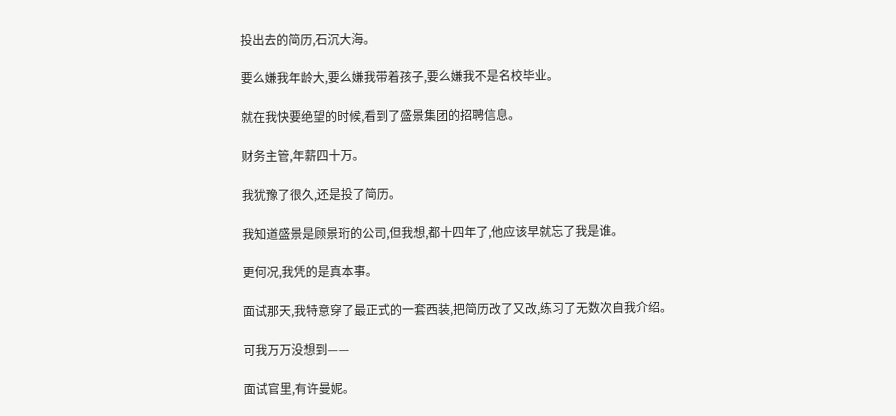投出去的简历,石沉大海。

要么嫌我年龄大,要么嫌我带着孩子,要么嫌我不是名校毕业。

就在我快要绝望的时候,看到了盛景集团的招聘信息。

财务主管,年薪四十万。

我犹豫了很久,还是投了简历。

我知道盛景是顾景珩的公司,但我想,都十四年了,他应该早就忘了我是谁。

更何况,我凭的是真本事。

面试那天,我特意穿了最正式的一套西装,把简历改了又改,练习了无数次自我介绍。

可我万万没想到——

面试官里,有许曼妮。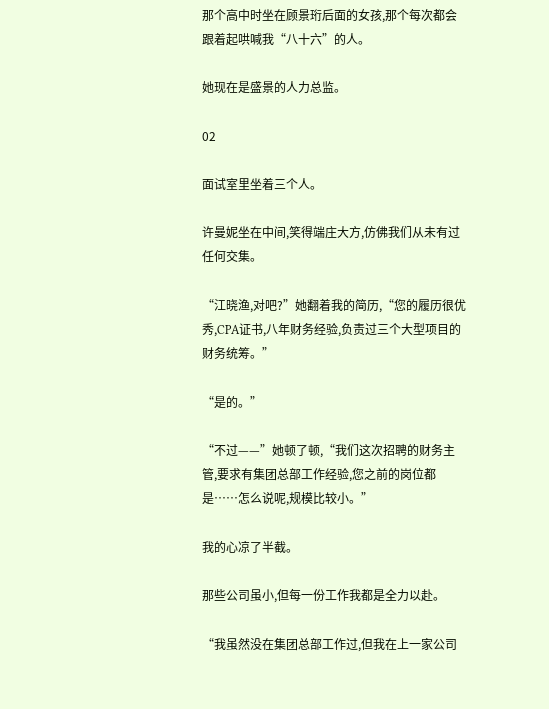那个高中时坐在顾景珩后面的女孩,那个每次都会跟着起哄喊我“八十六”的人。

她现在是盛景的人力总监。

02

面试室里坐着三个人。

许曼妮坐在中间,笑得端庄大方,仿佛我们从未有过任何交集。

“江晓渔,对吧?”她翻着我的简历,“您的履历很优秀,CPA证书,八年财务经验,负责过三个大型项目的财务统筹。”

“是的。”

“不过——”她顿了顿,“我们这次招聘的财务主管,要求有集团总部工作经验,您之前的岗位都是……怎么说呢,规模比较小。”

我的心凉了半截。

那些公司虽小,但每一份工作我都是全力以赴。

“我虽然没在集团总部工作过,但我在上一家公司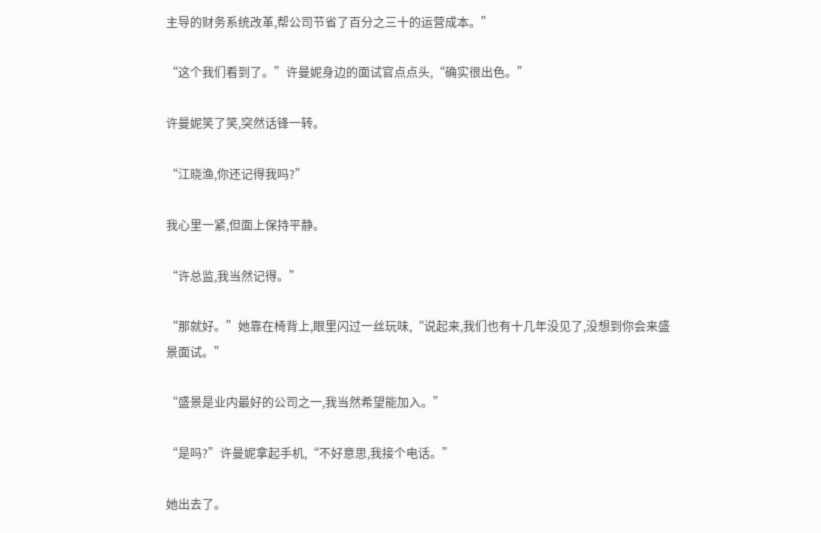主导的财务系统改革,帮公司节省了百分之三十的运营成本。”

“这个我们看到了。”许曼妮身边的面试官点点头,“确实很出色。”

许曼妮笑了笑,突然话锋一转。

“江晓渔,你还记得我吗?”

我心里一紧,但面上保持平静。

“许总监,我当然记得。”

“那就好。”她靠在椅背上,眼里闪过一丝玩味,“说起来,我们也有十几年没见了,没想到你会来盛景面试。”

“盛景是业内最好的公司之一,我当然希望能加入。”

“是吗?”许曼妮拿起手机,“不好意思,我接个电话。”

她出去了。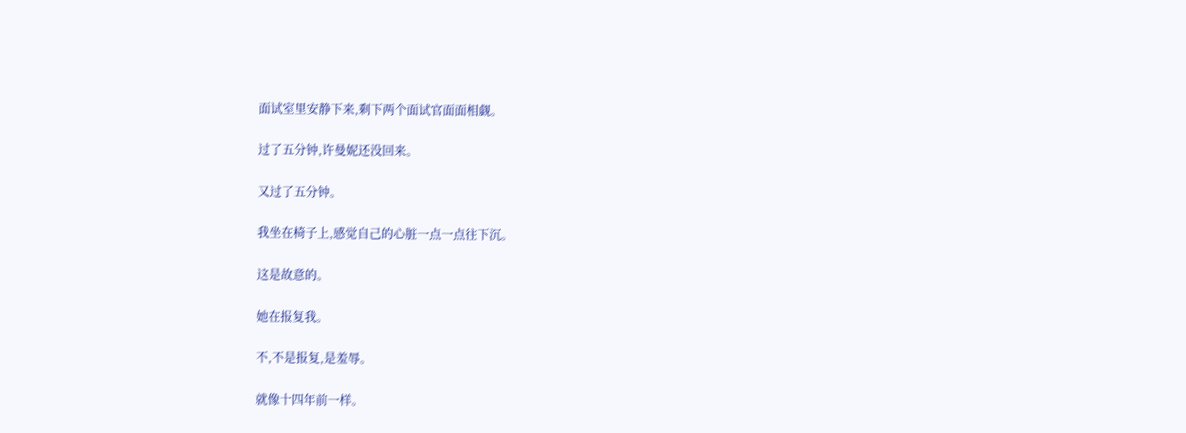面试室里安静下来,剩下两个面试官面面相觑。

过了五分钟,许曼妮还没回来。

又过了五分钟。

我坐在椅子上,感觉自己的心脏一点一点往下沉。

这是故意的。

她在报复我。

不,不是报复,是羞辱。

就像十四年前一样。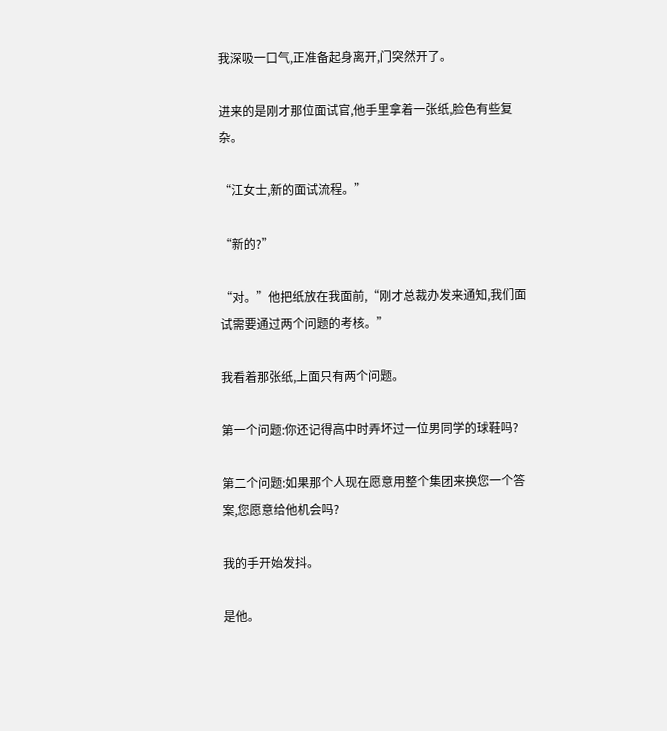我深吸一口气,正准备起身离开,门突然开了。

进来的是刚才那位面试官,他手里拿着一张纸,脸色有些复杂。

“江女士,新的面试流程。”

“新的?”

“对。”他把纸放在我面前,“刚才总裁办发来通知,我们面试需要通过两个问题的考核。”

我看着那张纸,上面只有两个问题。

第一个问题:你还记得高中时弄坏过一位男同学的球鞋吗?

第二个问题:如果那个人现在愿意用整个集团来换您一个答案,您愿意给他机会吗?

我的手开始发抖。

是他。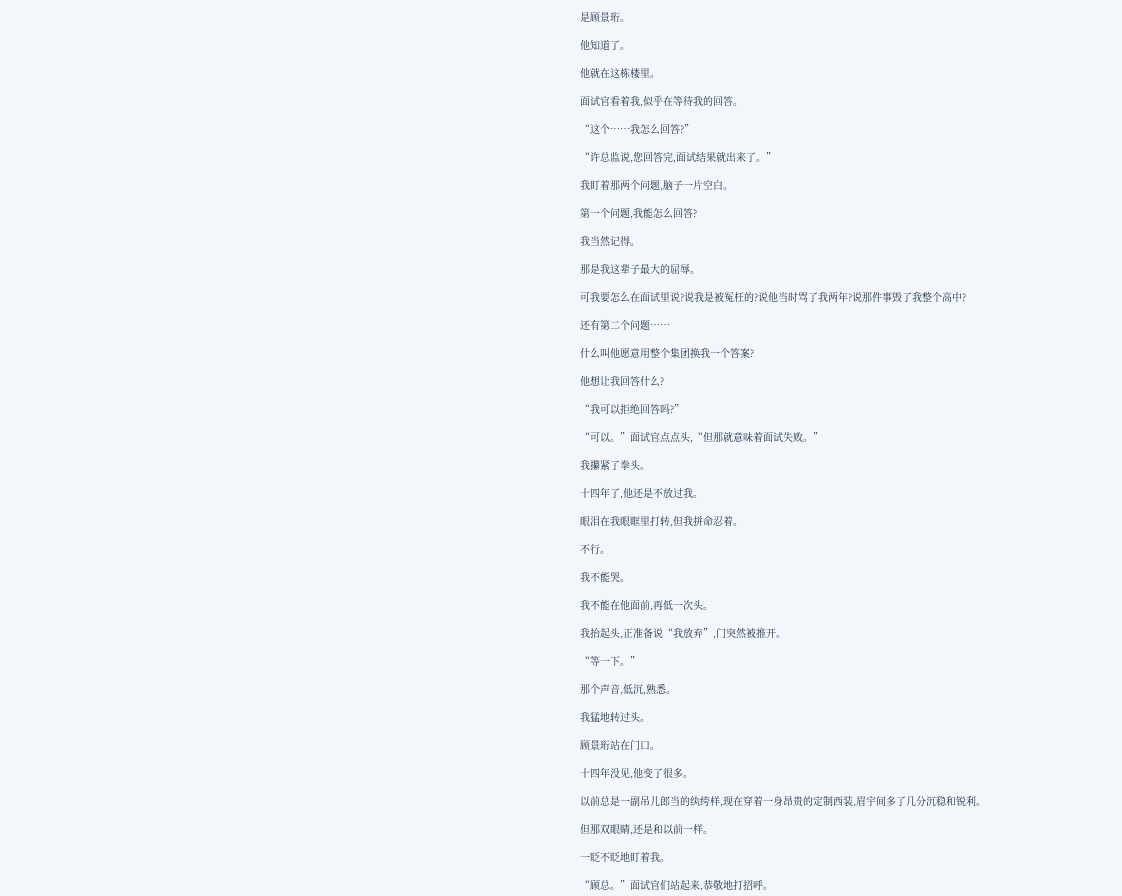是顾景珩。

他知道了。

他就在这栋楼里。

面试官看着我,似乎在等待我的回答。

“这个……我怎么回答?”

“许总监说,您回答完,面试结果就出来了。”

我盯着那两个问题,脑子一片空白。

第一个问题,我能怎么回答?

我当然记得。

那是我这辈子最大的屈辱。

可我要怎么在面试里说?说我是被冤枉的?说他当时骂了我两年?说那件事毁了我整个高中?

还有第二个问题……

什么叫他愿意用整个集团换我一个答案?

他想让我回答什么?

“我可以拒绝回答吗?”

“可以。”面试官点点头,“但那就意味着面试失败。”

我攥紧了拳头。

十四年了,他还是不放过我。

眼泪在我眼眶里打转,但我拼命忍着。

不行。

我不能哭。

我不能在他面前,再低一次头。

我抬起头,正准备说“我放弃”,门突然被推开。

“等一下。”

那个声音,低沉,熟悉。

我猛地转过头。

顾景珩站在门口。

十四年没见,他变了很多。

以前总是一副吊儿郎当的纨绔样,现在穿着一身昂贵的定制西装,眉宇间多了几分沉稳和锐利。

但那双眼睛,还是和以前一样。

一眨不眨地盯着我。

“顾总。”面试官们站起来,恭敬地打招呼。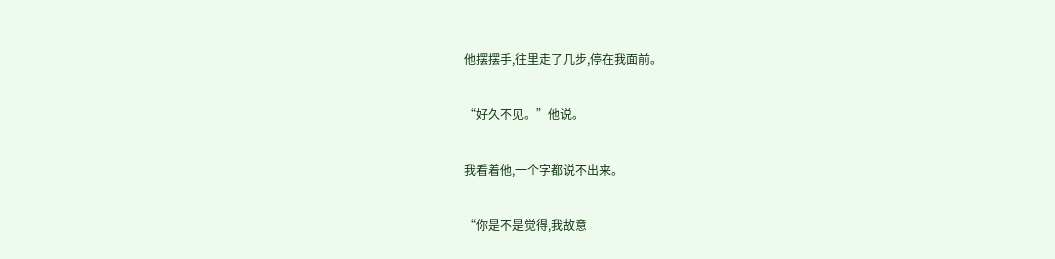他摆摆手,往里走了几步,停在我面前。

“好久不见。”他说。

我看着他,一个字都说不出来。

“你是不是觉得,我故意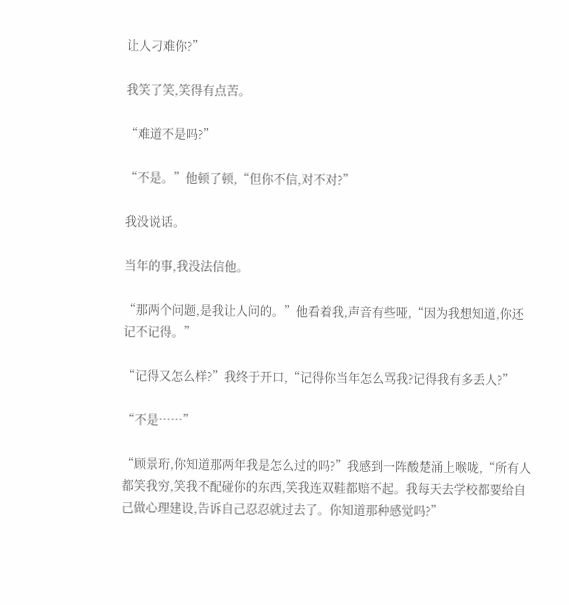让人刁难你?”

我笑了笑,笑得有点苦。

“难道不是吗?”

“不是。”他顿了顿,“但你不信,对不对?”

我没说话。

当年的事,我没法信他。

“那两个问题,是我让人问的。”他看着我,声音有些哑,“因为我想知道,你还记不记得。”

“记得又怎么样?”我终于开口,“记得你当年怎么骂我?记得我有多丢人?”

“不是……”

“顾景珩,你知道那两年我是怎么过的吗?”我感到一阵酸楚涌上喉咙,“所有人都笑我穷,笑我不配碰你的东西,笑我连双鞋都赔不起。我每天去学校都要给自己做心理建设,告诉自己忍忍就过去了。你知道那种感觉吗?”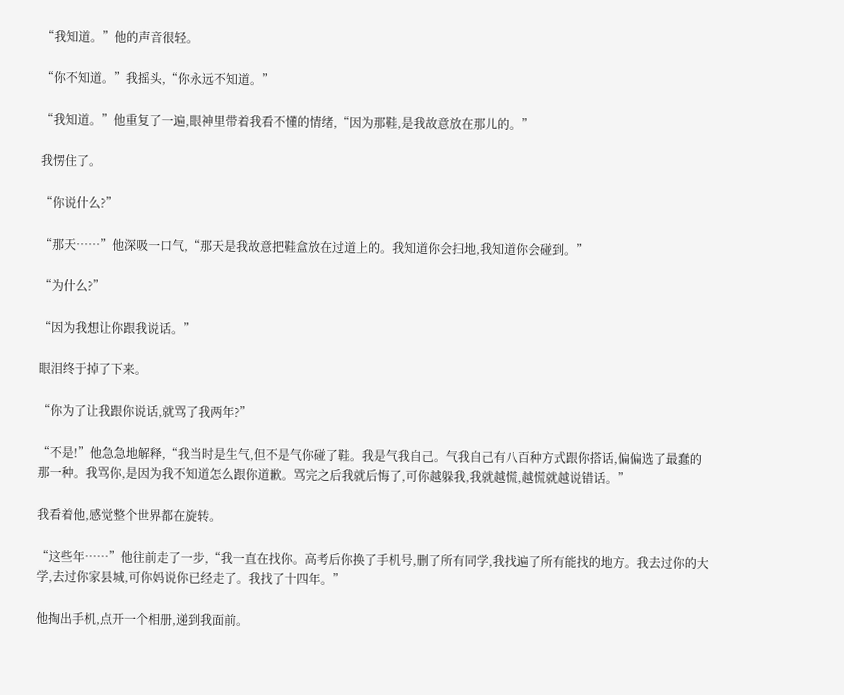“我知道。”他的声音很轻。

“你不知道。”我摇头,“你永远不知道。”

“我知道。”他重复了一遍,眼神里带着我看不懂的情绪,“因为那鞋,是我故意放在那儿的。”

我愣住了。

“你说什么?”

“那天……”他深吸一口气,“那天是我故意把鞋盒放在过道上的。我知道你会扫地,我知道你会碰到。”

“为什么?”

“因为我想让你跟我说话。”

眼泪终于掉了下来。

“你为了让我跟你说话,就骂了我两年?”

“不是!”他急急地解释,“我当时是生气,但不是气你碰了鞋。我是气我自己。气我自己有八百种方式跟你搭话,偏偏选了最蠢的那一种。我骂你,是因为我不知道怎么跟你道歉。骂完之后我就后悔了,可你越躲我,我就越慌,越慌就越说错话。”

我看着他,感觉整个世界都在旋转。

“这些年……”他往前走了一步,“我一直在找你。高考后你换了手机号,删了所有同学,我找遍了所有能找的地方。我去过你的大学,去过你家县城,可你妈说你已经走了。我找了十四年。”

他掏出手机,点开一个相册,递到我面前。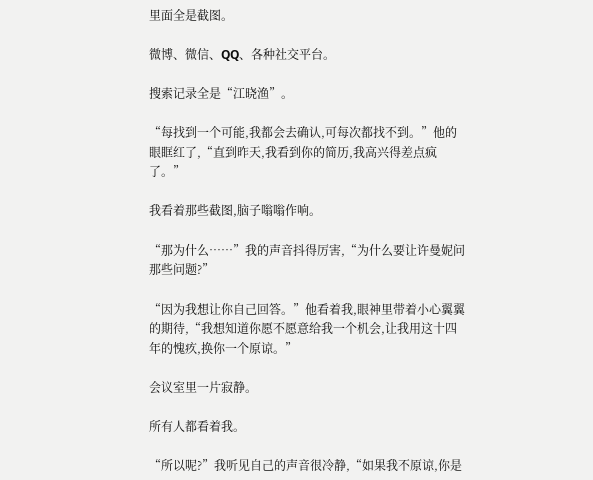里面全是截图。

微博、微信、QQ、各种社交平台。

搜索记录全是“江晓渔”。

“每找到一个可能,我都会去确认,可每次都找不到。”他的眼眶红了,“直到昨天,我看到你的简历,我高兴得差点疯了。”

我看着那些截图,脑子嗡嗡作响。

“那为什么……”我的声音抖得厉害,“为什么要让许曼妮问那些问题?”

“因为我想让你自己回答。”他看着我,眼神里带着小心翼翼的期待,“我想知道你愿不愿意给我一个机会,让我用这十四年的愧疚,换你一个原谅。”

会议室里一片寂静。

所有人都看着我。

“所以呢?”我听见自己的声音很冷静,“如果我不原谅,你是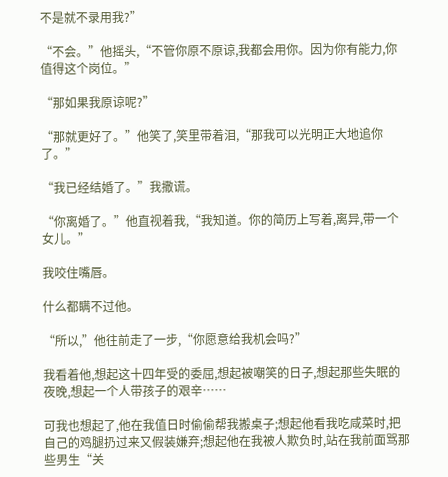不是就不录用我?”

“不会。”他摇头,“不管你原不原谅,我都会用你。因为你有能力,你值得这个岗位。”

“那如果我原谅呢?”

“那就更好了。”他笑了,笑里带着泪,“那我可以光明正大地追你了。”

“我已经结婚了。”我撒谎。

“你离婚了。”他直视着我,“我知道。你的简历上写着,离异,带一个女儿。”

我咬住嘴唇。

什么都瞒不过他。

“所以,”他往前走了一步,“你愿意给我机会吗?”

我看着他,想起这十四年受的委屈,想起被嘲笑的日子,想起那些失眠的夜晚,想起一个人带孩子的艰辛……

可我也想起了,他在我值日时偷偷帮我搬桌子;想起他看我吃咸菜时,把自己的鸡腿扔过来又假装嫌弃;想起他在我被人欺负时,站在我前面骂那些男生“关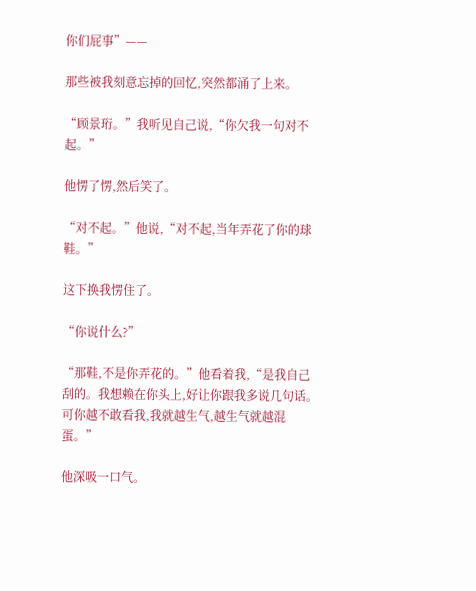你们屁事”——

那些被我刻意忘掉的回忆,突然都涌了上来。

“顾景珩。”我听见自己说,“你欠我一句对不起。”

他愣了愣,然后笑了。

“对不起。”他说,“对不起,当年弄花了你的球鞋。”

这下换我愣住了。

“你说什么?”

“那鞋,不是你弄花的。”他看着我,“是我自己刮的。我想赖在你头上,好让你跟我多说几句话。可你越不敢看我,我就越生气,越生气就越混蛋。”

他深吸一口气。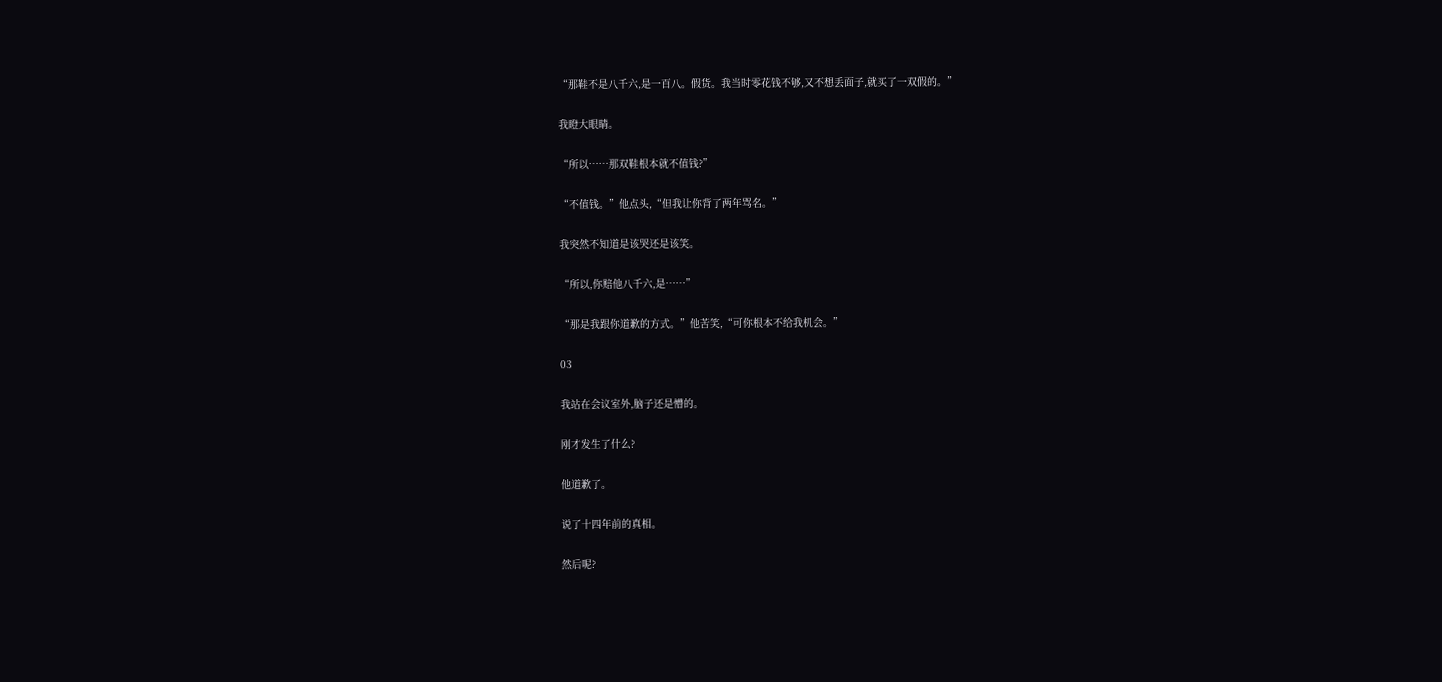“那鞋不是八千六,是一百八。假货。我当时零花钱不够,又不想丢面子,就买了一双假的。”

我瞪大眼睛。

“所以……那双鞋根本就不值钱?”

“不值钱。”他点头,“但我让你背了两年骂名。”

我突然不知道是该哭还是该笑。

“所以,你赔他八千六,是……”

“那是我跟你道歉的方式。”他苦笑,“可你根本不给我机会。”

03

我站在会议室外,脑子还是懵的。

刚才发生了什么?

他道歉了。

说了十四年前的真相。

然后呢?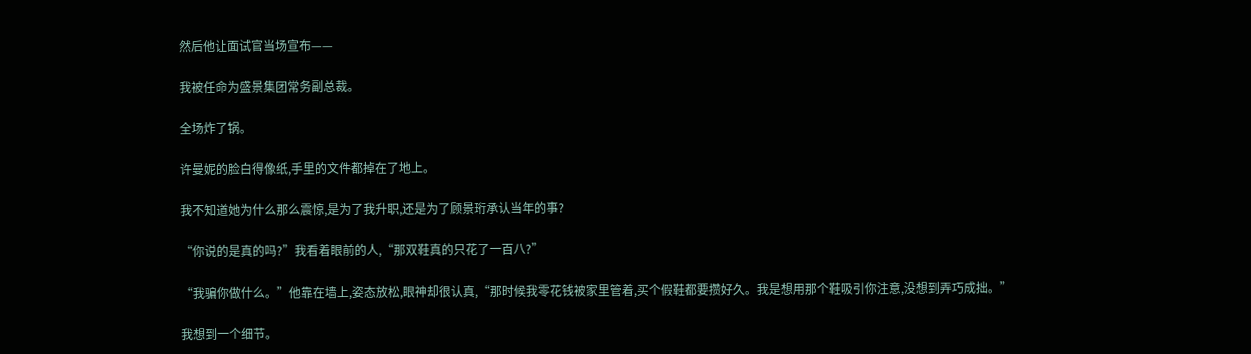然后他让面试官当场宣布——

我被任命为盛景集团常务副总裁。

全场炸了锅。

许曼妮的脸白得像纸,手里的文件都掉在了地上。

我不知道她为什么那么震惊,是为了我升职,还是为了顾景珩承认当年的事?

“你说的是真的吗?”我看着眼前的人,“那双鞋真的只花了一百八?”

“我骗你做什么。”他靠在墙上,姿态放松,眼神却很认真,“那时候我零花钱被家里管着,买个假鞋都要攒好久。我是想用那个鞋吸引你注意,没想到弄巧成拙。”

我想到一个细节。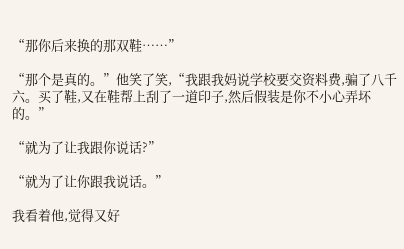“那你后来换的那双鞋……”

“那个是真的。”他笑了笑,“我跟我妈说学校要交资料费,骗了八千六。买了鞋,又在鞋帮上刮了一道印子,然后假装是你不小心弄坏的。”

“就为了让我跟你说话?”

“就为了让你跟我说话。”

我看着他,觉得又好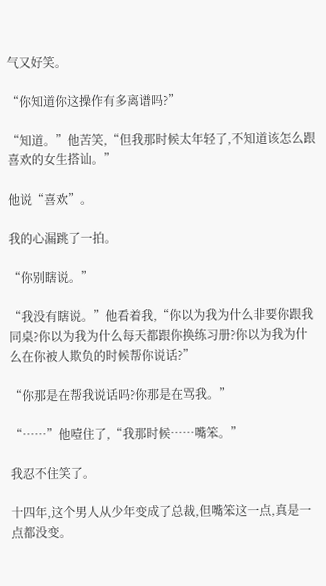气又好笑。

“你知道你这操作有多离谱吗?”

“知道。”他苦笑,“但我那时候太年轻了,不知道该怎么跟喜欢的女生搭讪。”

他说“喜欢”。

我的心漏跳了一拍。

“你别瞎说。”

“我没有瞎说。”他看着我,“你以为我为什么非要你跟我同桌?你以为我为什么每天都跟你换练习册?你以为我为什么在你被人欺负的时候帮你说话?”

“你那是在帮我说话吗?你那是在骂我。”

“……”他噎住了,“我那时候……嘴笨。”

我忍不住笑了。

十四年,这个男人从少年变成了总裁,但嘴笨这一点,真是一点都没变。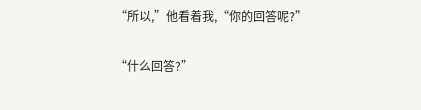“所以,”他看着我,“你的回答呢?”

“什么回答?”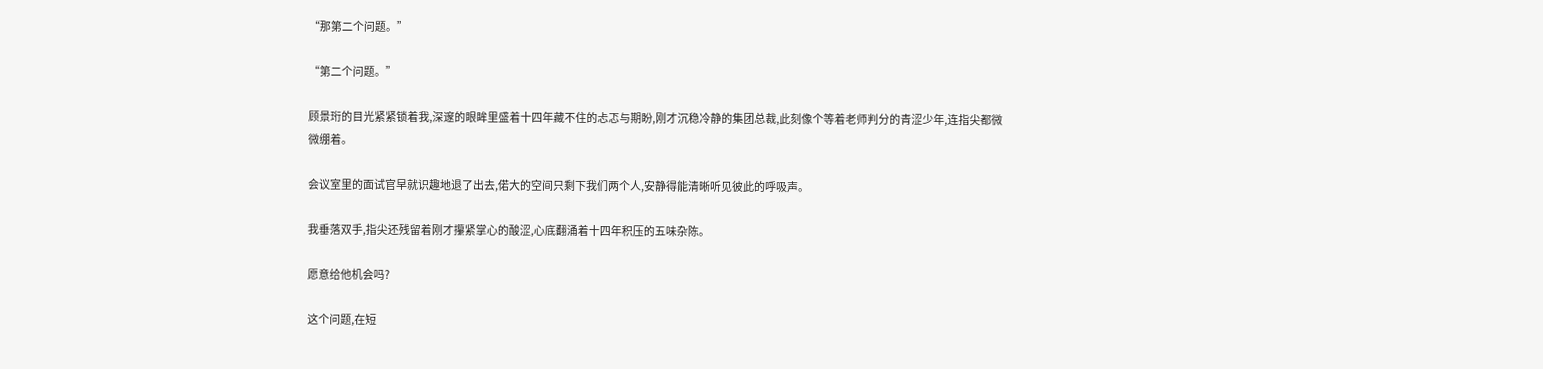“那第二个问题。”

“第二个问题。”

顾景珩的目光紧紧锁着我,深邃的眼眸里盛着十四年藏不住的忐忑与期盼,刚才沉稳冷静的集团总裁,此刻像个等着老师判分的青涩少年,连指尖都微微绷着。

会议室里的面试官早就识趣地退了出去,偌大的空间只剩下我们两个人,安静得能清晰听见彼此的呼吸声。

我垂落双手,指尖还残留着刚才攥紧掌心的酸涩,心底翻涌着十四年积压的五味杂陈。

愿意给他机会吗?

这个问题,在短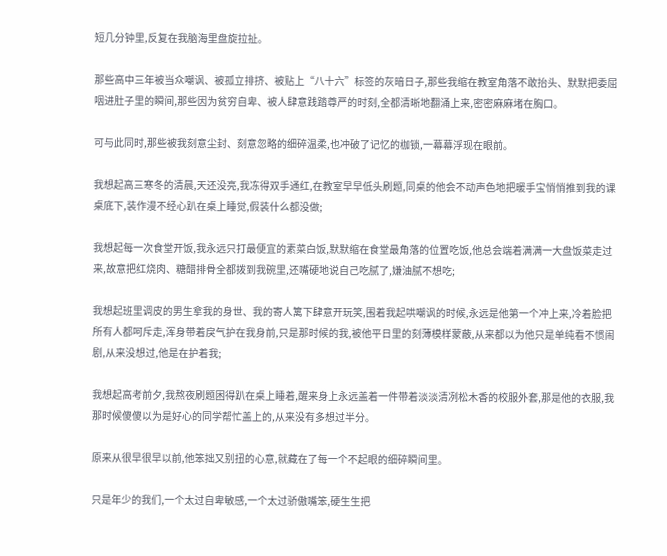短几分钟里,反复在我脑海里盘旋拉扯。

那些高中三年被当众嘲讽、被孤立排挤、被贴上“八十六”标签的灰暗日子,那些我缩在教室角落不敢抬头、默默把委屈咽进肚子里的瞬间,那些因为贫穷自卑、被人肆意践踏尊严的时刻,全都清晰地翻涌上来,密密麻麻堵在胸口。

可与此同时,那些被我刻意尘封、刻意忽略的细碎温柔,也冲破了记忆的枷锁,一幕幕浮现在眼前。

我想起高三寒冬的清晨,天还没亮,我冻得双手通红,在教室早早低头刷题,同桌的他会不动声色地把暖手宝悄悄推到我的课桌底下,装作漫不经心趴在桌上睡觉,假装什么都没做;

我想起每一次食堂开饭,我永远只打最便宜的素菜白饭,默默缩在食堂最角落的位置吃饭,他总会端着满满一大盘饭菜走过来,故意把红烧肉、糖醋排骨全都拨到我碗里,还嘴硬地说自己吃腻了,嫌油腻不想吃;

我想起班里调皮的男生拿我的身世、我的寄人篱下肆意开玩笑,围着我起哄嘲讽的时候,永远是他第一个冲上来,冷着脸把所有人都呵斥走,浑身带着戾气护在我身前,只是那时候的我,被他平日里的刻薄模样蒙蔽,从来都以为他只是单纯看不惯闹剧,从来没想过,他是在护着我;

我想起高考前夕,我熬夜刷题困得趴在桌上睡着,醒来身上永远盖着一件带着淡淡清冽松木香的校服外套,那是他的衣服,我那时候傻傻以为是好心的同学帮忙盖上的,从来没有多想过半分。

原来从很早很早以前,他笨拙又别扭的心意,就藏在了每一个不起眼的细碎瞬间里。

只是年少的我们,一个太过自卑敏感,一个太过骄傲嘴笨,硬生生把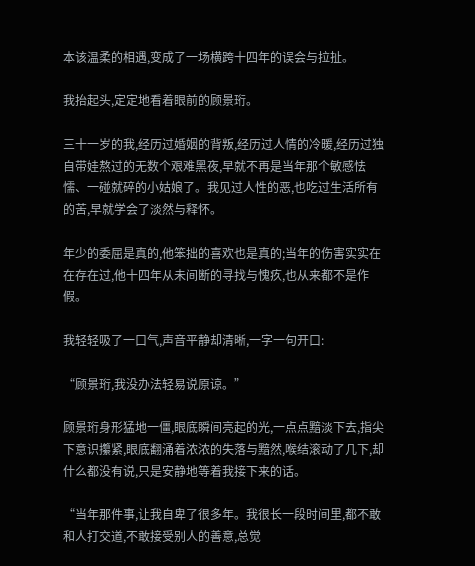本该温柔的相遇,变成了一场横跨十四年的误会与拉扯。

我抬起头,定定地看着眼前的顾景珩。

三十一岁的我,经历过婚姻的背叛,经历过人情的冷暖,经历过独自带娃熬过的无数个艰难黑夜,早就不再是当年那个敏感怯懦、一碰就碎的小姑娘了。我见过人性的恶,也吃过生活所有的苦,早就学会了淡然与释怀。

年少的委屈是真的,他笨拙的喜欢也是真的;当年的伤害实实在在存在过,他十四年从未间断的寻找与愧疚,也从来都不是作假。

我轻轻吸了一口气,声音平静却清晰,一字一句开口:

“顾景珩,我没办法轻易说原谅。”

顾景珩身形猛地一僵,眼底瞬间亮起的光,一点点黯淡下去,指尖下意识攥紧,眼底翻涌着浓浓的失落与黯然,喉结滚动了几下,却什么都没有说,只是安静地等着我接下来的话。

“当年那件事,让我自卑了很多年。我很长一段时间里,都不敢和人打交道,不敢接受别人的善意,总觉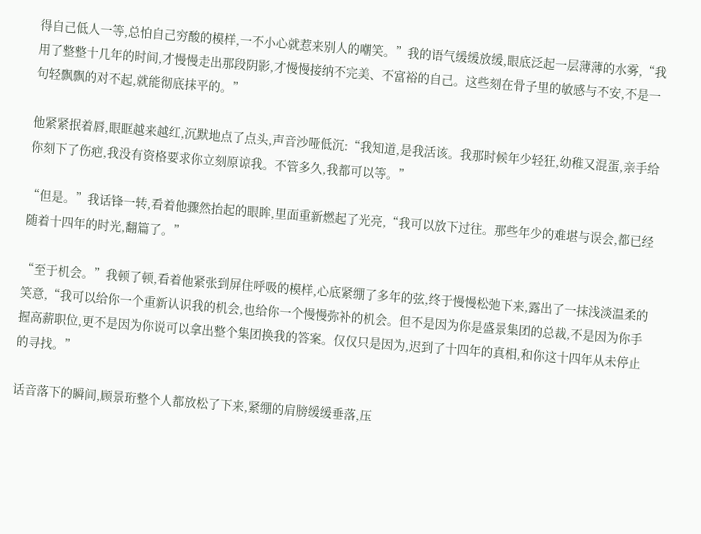得自己低人一等,总怕自己穷酸的模样,一不小心就惹来别人的嘲笑。”我的语气缓缓放缓,眼底泛起一层薄薄的水雾,“我用了整整十几年的时间,才慢慢走出那段阴影,才慢慢接纳不完美、不富裕的自己。这些刻在骨子里的敏感与不安,不是一句轻飘飘的对不起,就能彻底抹平的。”

他紧紧抿着唇,眼眶越来越红,沉默地点了点头,声音沙哑低沉:“我知道,是我活该。我那时候年少轻狂,幼稚又混蛋,亲手给你刻下了伤疤,我没有资格要求你立刻原谅我。不管多久,我都可以等。”

“但是。”我话锋一转,看着他骤然抬起的眼眸,里面重新燃起了光亮,“我可以放下过往。那些年少的难堪与误会,都已经随着十四年的时光,翻篇了。”

“至于机会。”我顿了顿,看着他紧张到屏住呼吸的模样,心底紧绷了多年的弦,终于慢慢松弛下来,露出了一抹浅淡温柔的笑意,“我可以给你一个重新认识我的机会,也给你一个慢慢弥补的机会。但不是因为你是盛景集团的总裁,不是因为你手握高薪职位,更不是因为你说可以拿出整个集团换我的答案。仅仅只是因为,迟到了十四年的真相,和你这十四年从未停止的寻找。”

话音落下的瞬间,顾景珩整个人都放松了下来,紧绷的肩膀缓缓垂落,压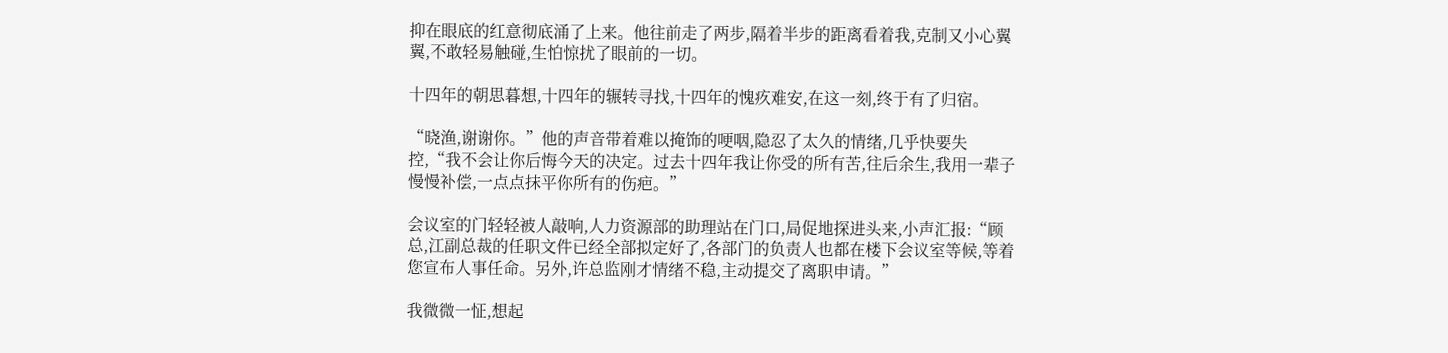抑在眼底的红意彻底涌了上来。他往前走了两步,隔着半步的距离看着我,克制又小心翼翼,不敢轻易触碰,生怕惊扰了眼前的一切。

十四年的朝思暮想,十四年的辗转寻找,十四年的愧疚难安,在这一刻,终于有了归宿。

“晓渔,谢谢你。”他的声音带着难以掩饰的哽咽,隐忍了太久的情绪,几乎快要失控,“我不会让你后悔今天的决定。过去十四年我让你受的所有苦,往后余生,我用一辈子慢慢补偿,一点点抹平你所有的伤疤。”

会议室的门轻轻被人敲响,人力资源部的助理站在门口,局促地探进头来,小声汇报:“顾总,江副总裁的任职文件已经全部拟定好了,各部门的负责人也都在楼下会议室等候,等着您宣布人事任命。另外,许总监刚才情绪不稳,主动提交了离职申请。”

我微微一怔,想起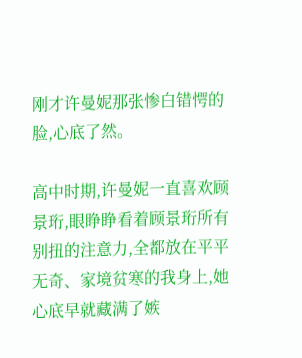刚才许曼妮那张惨白错愕的脸,心底了然。

高中时期,许曼妮一直喜欢顾景珩,眼睁睁看着顾景珩所有别扭的注意力,全都放在平平无奇、家境贫寒的我身上,她心底早就藏满了嫉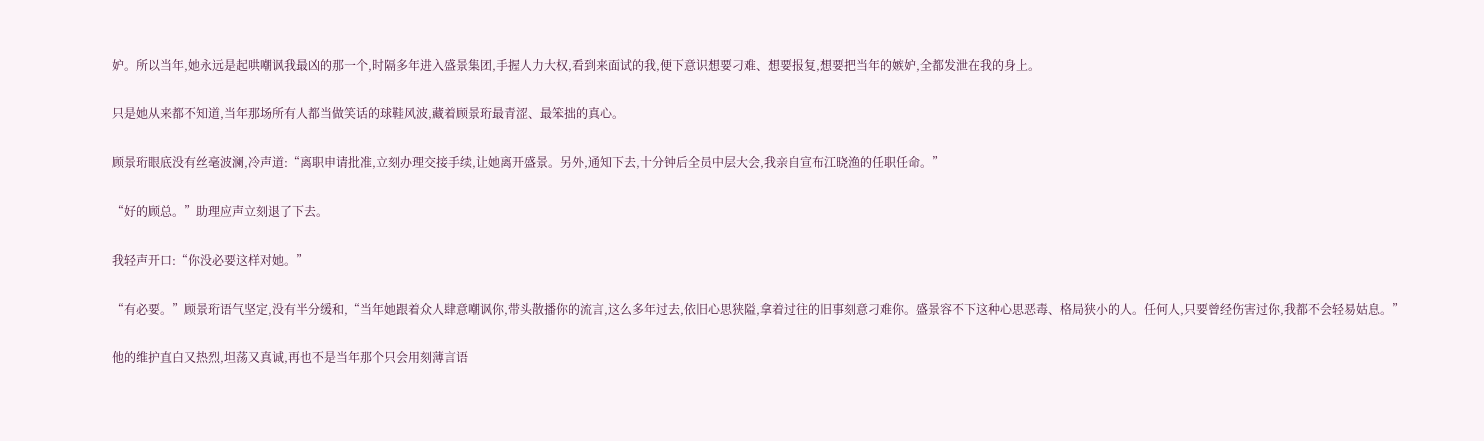妒。所以当年,她永远是起哄嘲讽我最凶的那一个,时隔多年进入盛景集团,手握人力大权,看到来面试的我,便下意识想要刁难、想要报复,想要把当年的嫉妒,全都发泄在我的身上。

只是她从来都不知道,当年那场所有人都当做笑话的球鞋风波,藏着顾景珩最青涩、最笨拙的真心。

顾景珩眼底没有丝毫波澜,冷声道:“离职申请批准,立刻办理交接手续,让她离开盛景。另外,通知下去,十分钟后全员中层大会,我亲自宣布江晓渔的任职任命。”

“好的顾总。”助理应声立刻退了下去。

我轻声开口:“你没必要这样对她。”

“有必要。”顾景珩语气坚定,没有半分缓和,“当年她跟着众人肆意嘲讽你,带头散播你的流言,这么多年过去,依旧心思狭隘,拿着过往的旧事刻意刁难你。盛景容不下这种心思恶毒、格局狭小的人。任何人,只要曾经伤害过你,我都不会轻易姑息。”

他的维护直白又热烈,坦荡又真诚,再也不是当年那个只会用刻薄言语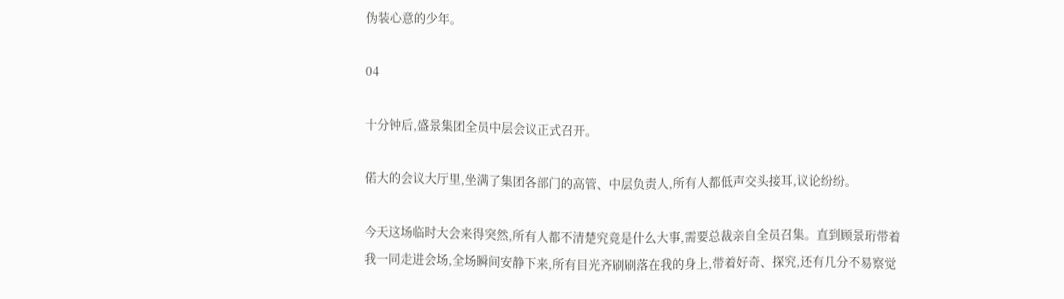伪装心意的少年。

04

十分钟后,盛景集团全员中层会议正式召开。

偌大的会议大厅里,坐满了集团各部门的高管、中层负责人,所有人都低声交头接耳,议论纷纷。

今天这场临时大会来得突然,所有人都不清楚究竟是什么大事,需要总裁亲自全员召集。直到顾景珩带着我一同走进会场,全场瞬间安静下来,所有目光齐刷刷落在我的身上,带着好奇、探究,还有几分不易察觉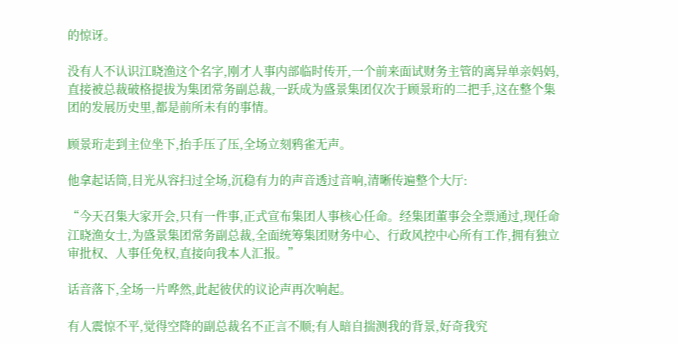的惊讶。

没有人不认识江晓渔这个名字,刚才人事内部临时传开,一个前来面试财务主管的离异单亲妈妈,直接被总裁破格提拔为集团常务副总裁,一跃成为盛景集团仅次于顾景珩的二把手,这在整个集团的发展历史里,都是前所未有的事情。

顾景珩走到主位坐下,抬手压了压,全场立刻鸦雀无声。

他拿起话筒,目光从容扫过全场,沉稳有力的声音透过音响,清晰传遍整个大厅:

“今天召集大家开会,只有一件事,正式宣布集团人事核心任命。经集团董事会全票通过,现任命江晓渔女士,为盛景集团常务副总裁,全面统筹集团财务中心、行政风控中心所有工作,拥有独立审批权、人事任免权,直接向我本人汇报。”

话音落下,全场一片哗然,此起彼伏的议论声再次响起。

有人震惊不平,觉得空降的副总裁名不正言不顺;有人暗自揣测我的背景,好奇我究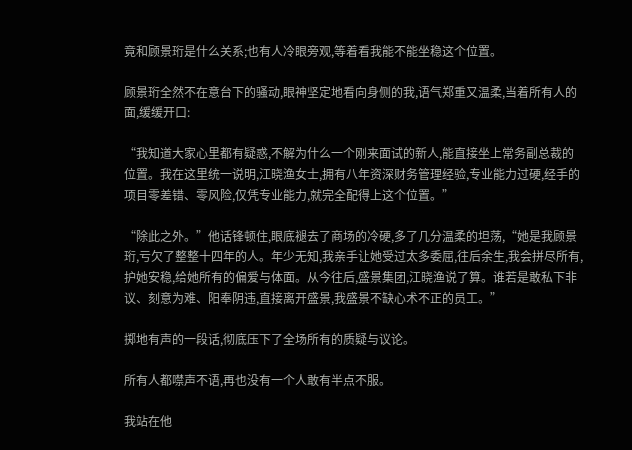竟和顾景珩是什么关系;也有人冷眼旁观,等着看我能不能坐稳这个位置。

顾景珩全然不在意台下的骚动,眼神坚定地看向身侧的我,语气郑重又温柔,当着所有人的面,缓缓开口:

“我知道大家心里都有疑惑,不解为什么一个刚来面试的新人,能直接坐上常务副总裁的位置。我在这里统一说明,江晓渔女士,拥有八年资深财务管理经验,专业能力过硬,经手的项目零差错、零风险,仅凭专业能力,就完全配得上这个位置。”

“除此之外。”他话锋顿住,眼底褪去了商场的冷硬,多了几分温柔的坦荡,“她是我顾景珩,亏欠了整整十四年的人。年少无知,我亲手让她受过太多委屈,往后余生,我会拼尽所有,护她安稳,给她所有的偏爱与体面。从今往后,盛景集团,江晓渔说了算。谁若是敢私下非议、刻意为难、阳奉阴违,直接离开盛景,我盛景不缺心术不正的员工。”

掷地有声的一段话,彻底压下了全场所有的质疑与议论。

所有人都噤声不语,再也没有一个人敢有半点不服。

我站在他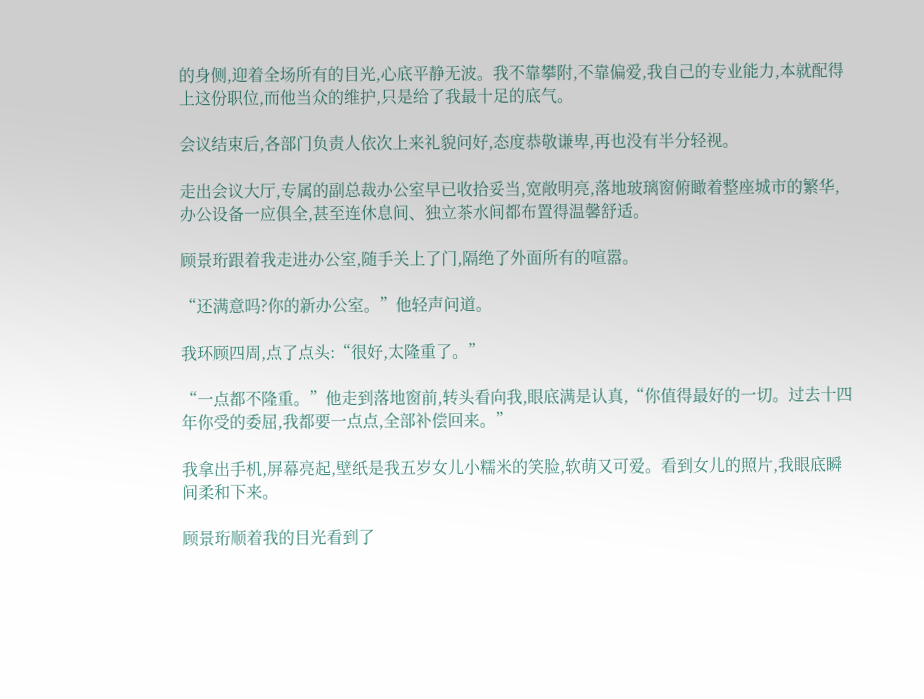的身侧,迎着全场所有的目光,心底平静无波。我不靠攀附,不靠偏爱,我自己的专业能力,本就配得上这份职位,而他当众的维护,只是给了我最十足的底气。

会议结束后,各部门负责人依次上来礼貌问好,态度恭敬谦卑,再也没有半分轻视。

走出会议大厅,专属的副总裁办公室早已收拾妥当,宽敞明亮,落地玻璃窗俯瞰着整座城市的繁华,办公设备一应俱全,甚至连休息间、独立茶水间都布置得温馨舒适。

顾景珩跟着我走进办公室,随手关上了门,隔绝了外面所有的喧嚣。

“还满意吗?你的新办公室。”他轻声问道。

我环顾四周,点了点头:“很好,太隆重了。”

“一点都不隆重。”他走到落地窗前,转头看向我,眼底满是认真,“你值得最好的一切。过去十四年你受的委屈,我都要一点点,全部补偿回来。”

我拿出手机,屏幕亮起,壁纸是我五岁女儿小糯米的笑脸,软萌又可爱。看到女儿的照片,我眼底瞬间柔和下来。

顾景珩顺着我的目光看到了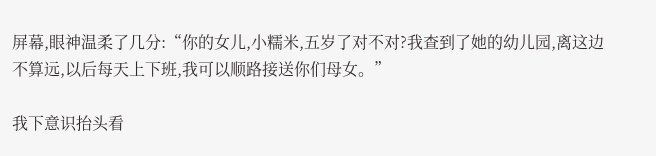屏幕,眼神温柔了几分:“你的女儿,小糯米,五岁了对不对?我查到了她的幼儿园,离这边不算远,以后每天上下班,我可以顺路接送你们母女。”

我下意识抬头看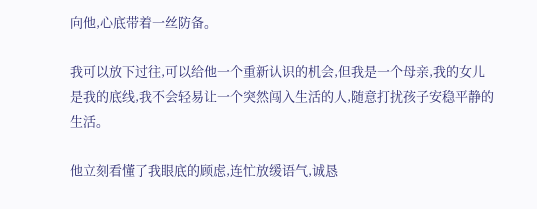向他,心底带着一丝防备。

我可以放下过往,可以给他一个重新认识的机会,但我是一个母亲,我的女儿是我的底线,我不会轻易让一个突然闯入生活的人,随意打扰孩子安稳平静的生活。

他立刻看懂了我眼底的顾虑,连忙放缓语气,诚恳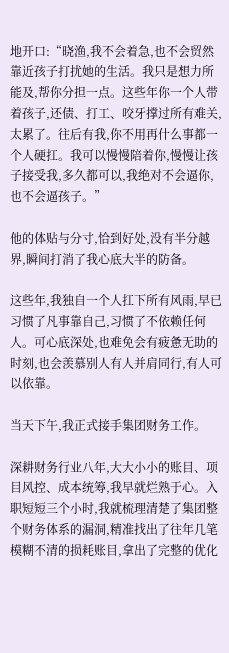地开口:“晓渔,我不会着急,也不会贸然靠近孩子打扰她的生活。我只是想力所能及,帮你分担一点。这些年你一个人带着孩子,还债、打工、咬牙撑过所有难关,太累了。往后有我,你不用再什么事都一个人硬扛。我可以慢慢陪着你,慢慢让孩子接受我,多久都可以,我绝对不会逼你,也不会逼孩子。”

他的体贴与分寸,恰到好处,没有半分越界,瞬间打消了我心底大半的防备。

这些年,我独自一个人扛下所有风雨,早已习惯了凡事靠自己,习惯了不依赖任何人。可心底深处,也难免会有疲惫无助的时刻,也会羡慕别人有人并肩同行,有人可以依靠。

当天下午,我正式接手集团财务工作。

深耕财务行业八年,大大小小的账目、项目风控、成本统筹,我早就烂熟于心。入职短短三个小时,我就梳理清楚了集团整个财务体系的漏洞,精准找出了往年几笔模糊不清的损耗账目,拿出了完整的优化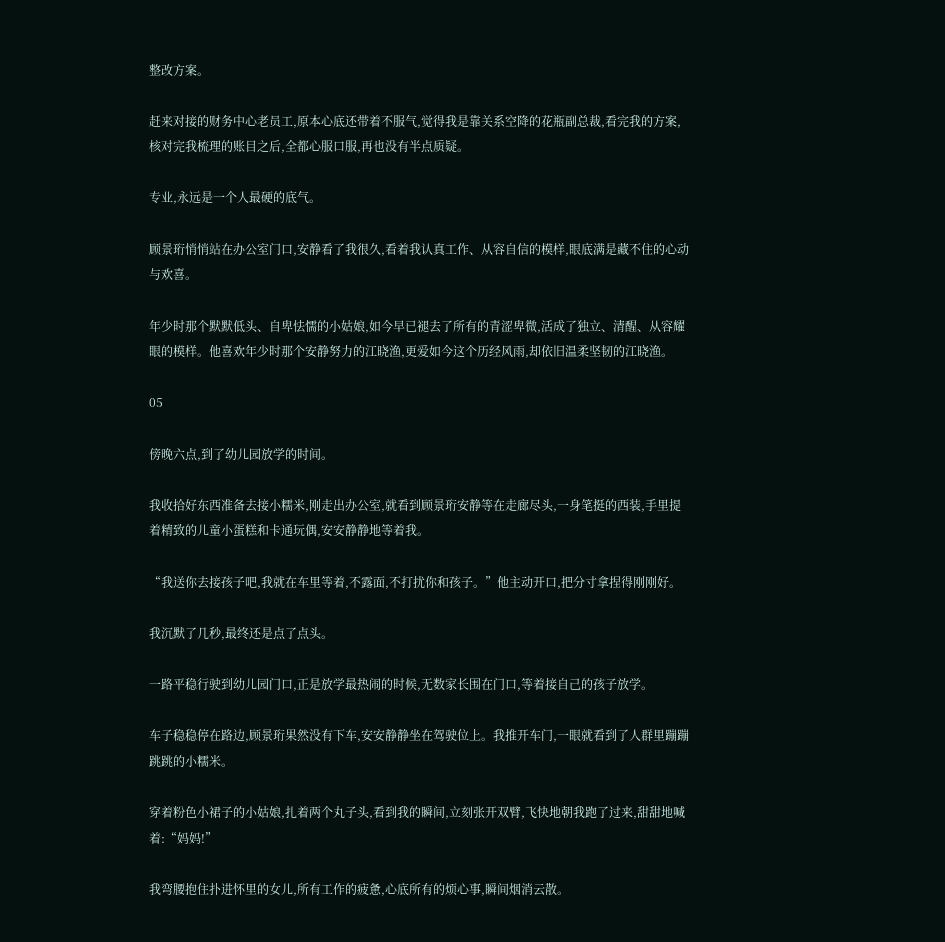整改方案。

赶来对接的财务中心老员工,原本心底还带着不服气,觉得我是靠关系空降的花瓶副总裁,看完我的方案,核对完我梳理的账目之后,全都心服口服,再也没有半点质疑。

专业,永远是一个人最硬的底气。

顾景珩悄悄站在办公室门口,安静看了我很久,看着我认真工作、从容自信的模样,眼底满是藏不住的心动与欢喜。

年少时那个默默低头、自卑怯懦的小姑娘,如今早已褪去了所有的青涩卑微,活成了独立、清醒、从容耀眼的模样。他喜欢年少时那个安静努力的江晓渔,更爱如今这个历经风雨,却依旧温柔坚韧的江晓渔。

05

傍晚六点,到了幼儿园放学的时间。

我收拾好东西准备去接小糯米,刚走出办公室,就看到顾景珩安静等在走廊尽头,一身笔挺的西装,手里提着精致的儿童小蛋糕和卡通玩偶,安安静静地等着我。

“我送你去接孩子吧,我就在车里等着,不露面,不打扰你和孩子。”他主动开口,把分寸拿捏得刚刚好。

我沉默了几秒,最终还是点了点头。

一路平稳行驶到幼儿园门口,正是放学最热闹的时候,无数家长围在门口,等着接自己的孩子放学。

车子稳稳停在路边,顾景珩果然没有下车,安安静静坐在驾驶位上。我推开车门,一眼就看到了人群里蹦蹦跳跳的小糯米。

穿着粉色小裙子的小姑娘,扎着两个丸子头,看到我的瞬间,立刻张开双臂,飞快地朝我跑了过来,甜甜地喊着:“妈妈!”

我弯腰抱住扑进怀里的女儿,所有工作的疲惫,心底所有的烦心事,瞬间烟消云散。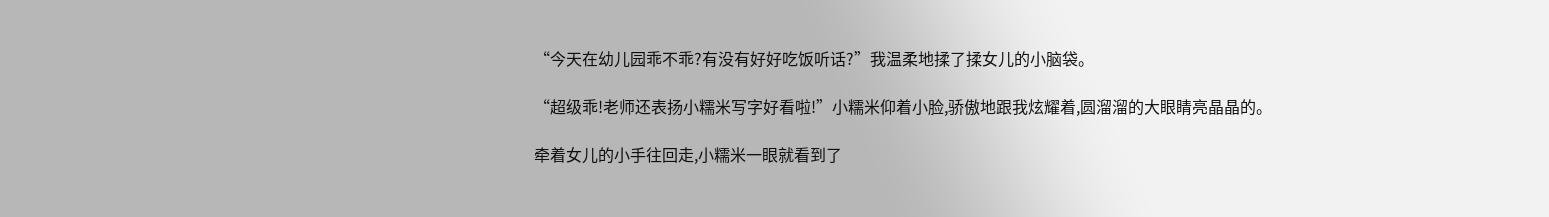“今天在幼儿园乖不乖?有没有好好吃饭听话?”我温柔地揉了揉女儿的小脑袋。

“超级乖!老师还表扬小糯米写字好看啦!”小糯米仰着小脸,骄傲地跟我炫耀着,圆溜溜的大眼睛亮晶晶的。

牵着女儿的小手往回走,小糯米一眼就看到了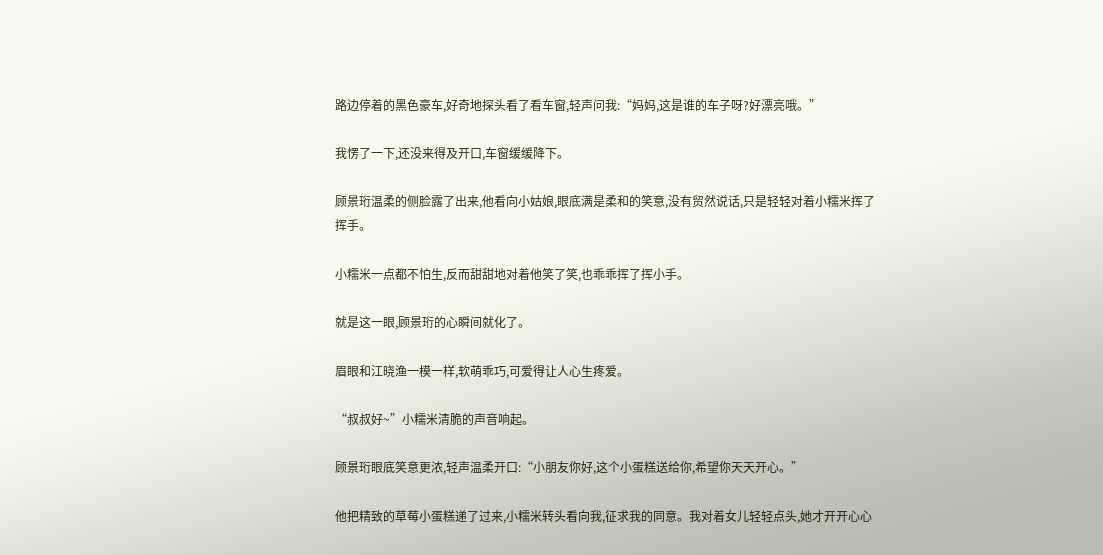路边停着的黑色豪车,好奇地探头看了看车窗,轻声问我:“妈妈,这是谁的车子呀?好漂亮哦。”

我愣了一下,还没来得及开口,车窗缓缓降下。

顾景珩温柔的侧脸露了出来,他看向小姑娘,眼底满是柔和的笑意,没有贸然说话,只是轻轻对着小糯米挥了挥手。

小糯米一点都不怕生,反而甜甜地对着他笑了笑,也乖乖挥了挥小手。

就是这一眼,顾景珩的心瞬间就化了。

眉眼和江晓渔一模一样,软萌乖巧,可爱得让人心生疼爱。

“叔叔好~”小糯米清脆的声音响起。

顾景珩眼底笑意更浓,轻声温柔开口:“小朋友你好,这个小蛋糕送给你,希望你天天开心。”

他把精致的草莓小蛋糕递了过来,小糯米转头看向我,征求我的同意。我对着女儿轻轻点头,她才开开心心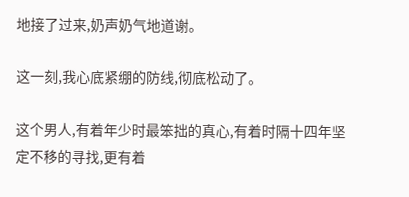地接了过来,奶声奶气地道谢。

这一刻,我心底紧绷的防线,彻底松动了。

这个男人,有着年少时最笨拙的真心,有着时隔十四年坚定不移的寻找,更有着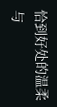恰到好处的温柔与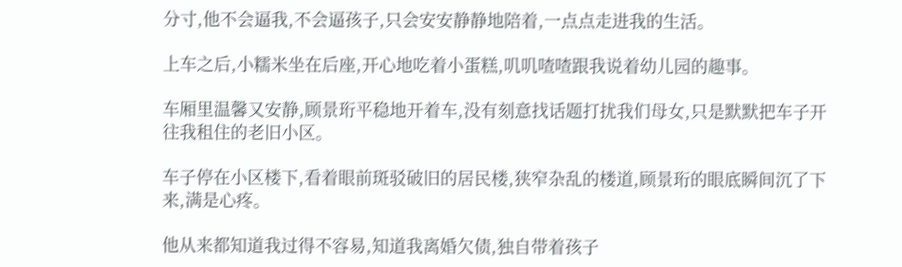分寸,他不会逼我,不会逼孩子,只会安安静静地陪着,一点点走进我的生活。

上车之后,小糯米坐在后座,开心地吃着小蛋糕,叽叽喳喳跟我说着幼儿园的趣事。

车厢里温馨又安静,顾景珩平稳地开着车,没有刻意找话题打扰我们母女,只是默默把车子开往我租住的老旧小区。

车子停在小区楼下,看着眼前斑驳破旧的居民楼,狭窄杂乱的楼道,顾景珩的眼底瞬间沉了下来,满是心疼。

他从来都知道我过得不容易,知道我离婚欠债,独自带着孩子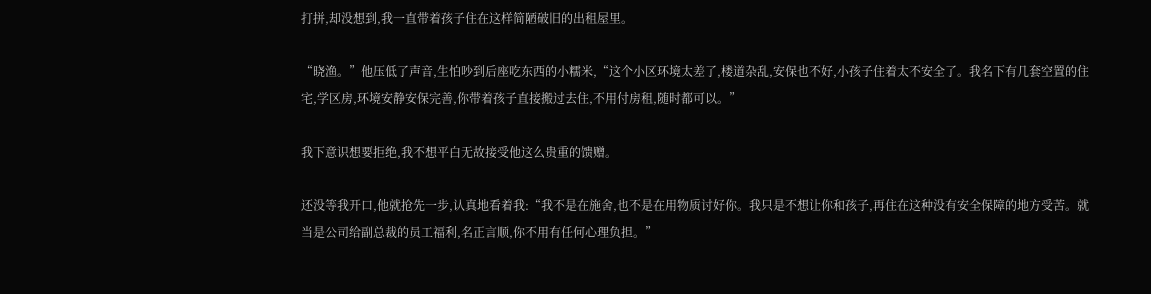打拼,却没想到,我一直带着孩子住在这样简陋破旧的出租屋里。

“晓渔。”他压低了声音,生怕吵到后座吃东西的小糯米,“这个小区环境太差了,楼道杂乱,安保也不好,小孩子住着太不安全了。我名下有几套空置的住宅,学区房,环境安静安保完善,你带着孩子直接搬过去住,不用付房租,随时都可以。”

我下意识想要拒绝,我不想平白无故接受他这么贵重的馈赠。

还没等我开口,他就抢先一步,认真地看着我:“我不是在施舍,也不是在用物质讨好你。我只是不想让你和孩子,再住在这种没有安全保障的地方受苦。就当是公司给副总裁的员工福利,名正言顺,你不用有任何心理负担。”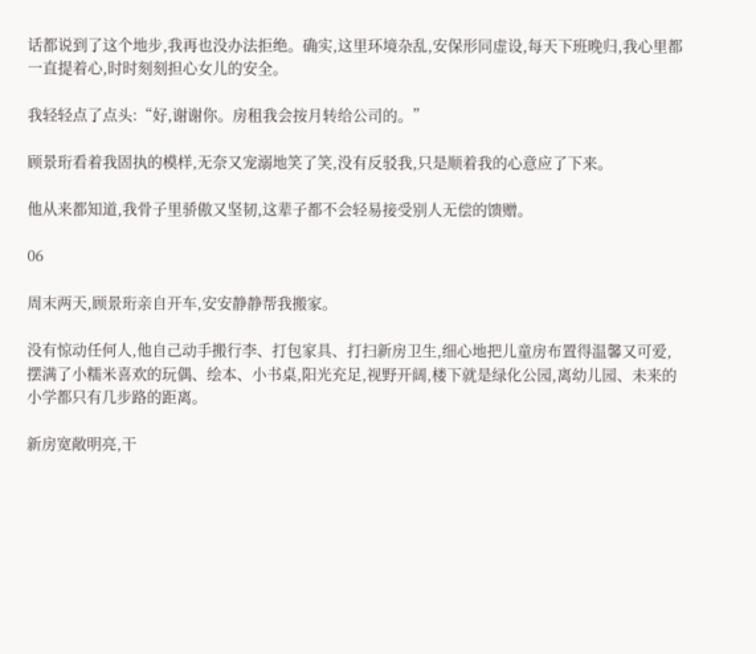话都说到了这个地步,我再也没办法拒绝。确实,这里环境杂乱,安保形同虚设,每天下班晚归,我心里都一直提着心,时时刻刻担心女儿的安全。

我轻轻点了点头:“好,谢谢你。房租我会按月转给公司的。”

顾景珩看着我固执的模样,无奈又宠溺地笑了笑,没有反驳我,只是顺着我的心意应了下来。

他从来都知道,我骨子里骄傲又坚韧,这辈子都不会轻易接受别人无偿的馈赠。

06

周末两天,顾景珩亲自开车,安安静静帮我搬家。

没有惊动任何人,他自己动手搬行李、打包家具、打扫新房卫生,细心地把儿童房布置得温馨又可爱,摆满了小糯米喜欢的玩偶、绘本、小书桌,阳光充足,视野开阔,楼下就是绿化公园,离幼儿园、未来的小学都只有几步路的距离。

新房宽敞明亮,干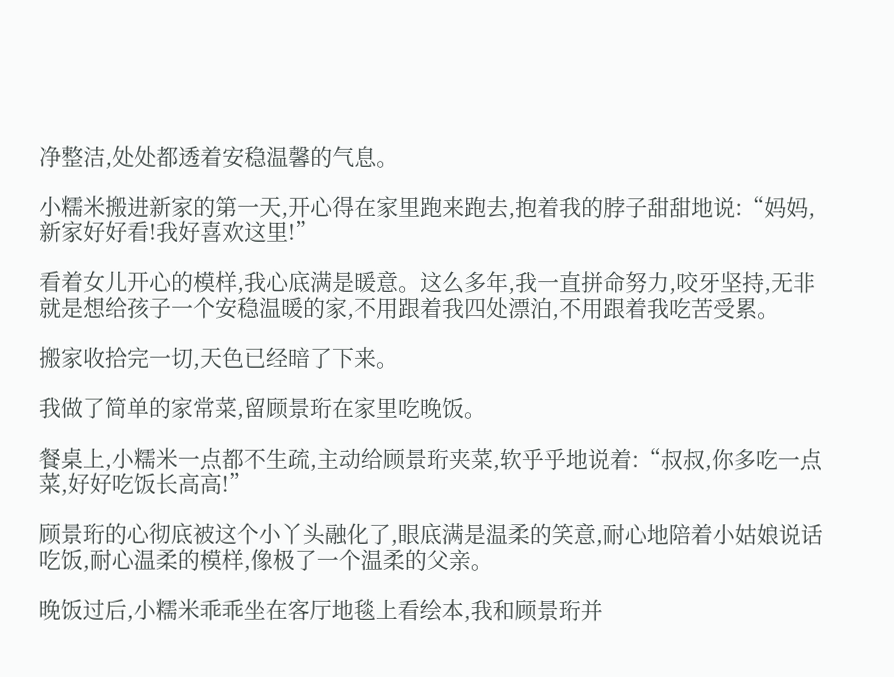净整洁,处处都透着安稳温馨的气息。

小糯米搬进新家的第一天,开心得在家里跑来跑去,抱着我的脖子甜甜地说:“妈妈,新家好好看!我好喜欢这里!”

看着女儿开心的模样,我心底满是暖意。这么多年,我一直拼命努力,咬牙坚持,无非就是想给孩子一个安稳温暖的家,不用跟着我四处漂泊,不用跟着我吃苦受累。

搬家收拾完一切,天色已经暗了下来。

我做了简单的家常菜,留顾景珩在家里吃晚饭。

餐桌上,小糯米一点都不生疏,主动给顾景珩夹菜,软乎乎地说着:“叔叔,你多吃一点菜,好好吃饭长高高!”

顾景珩的心彻底被这个小丫头融化了,眼底满是温柔的笑意,耐心地陪着小姑娘说话吃饭,耐心温柔的模样,像极了一个温柔的父亲。

晚饭过后,小糯米乖乖坐在客厅地毯上看绘本,我和顾景珩并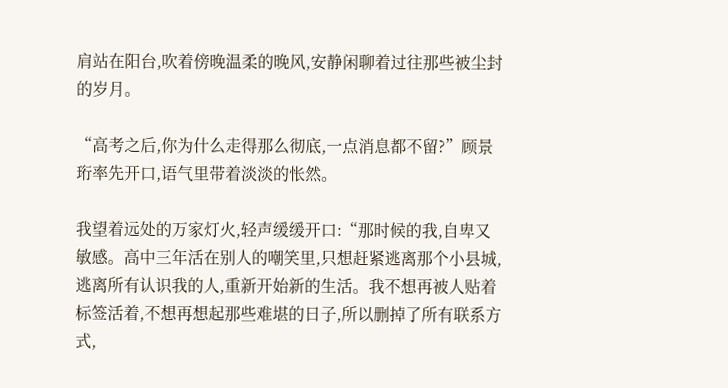肩站在阳台,吹着傍晚温柔的晚风,安静闲聊着过往那些被尘封的岁月。

“高考之后,你为什么走得那么彻底,一点消息都不留?”顾景珩率先开口,语气里带着淡淡的怅然。

我望着远处的万家灯火,轻声缓缓开口:“那时候的我,自卑又敏感。高中三年活在别人的嘲笑里,只想赶紧逃离那个小县城,逃离所有认识我的人,重新开始新的生活。我不想再被人贴着标签活着,不想再想起那些难堪的日子,所以删掉了所有联系方式,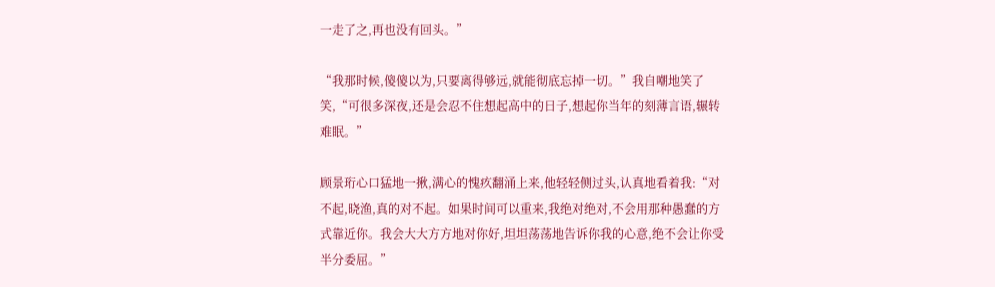一走了之,再也没有回头。”

“我那时候,傻傻以为,只要离得够远,就能彻底忘掉一切。”我自嘲地笑了笑,“可很多深夜,还是会忍不住想起高中的日子,想起你当年的刻薄言语,辗转难眠。”

顾景珩心口猛地一揪,满心的愧疚翻涌上来,他轻轻侧过头,认真地看着我:“对不起,晓渔,真的对不起。如果时间可以重来,我绝对绝对,不会用那种愚蠢的方式靠近你。我会大大方方地对你好,坦坦荡荡地告诉你我的心意,绝不会让你受半分委屈。”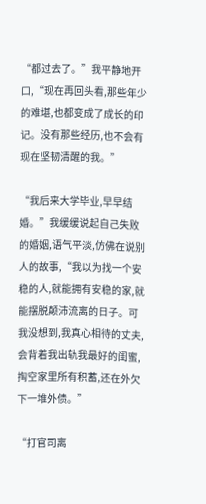“都过去了。”我平静地开口,“现在再回头看,那些年少的难堪,也都变成了成长的印记。没有那些经历,也不会有现在坚韧清醒的我。”

“我后来大学毕业,早早结婚。”我缓缓说起自己失败的婚姻,语气平淡,仿佛在说别人的故事,“我以为找一个安稳的人,就能拥有安稳的家,就能摆脱颠沛流离的日子。可我没想到,我真心相待的丈夫,会背着我出轨我最好的闺蜜,掏空家里所有积蓄,还在外欠下一堆外债。”

“打官司离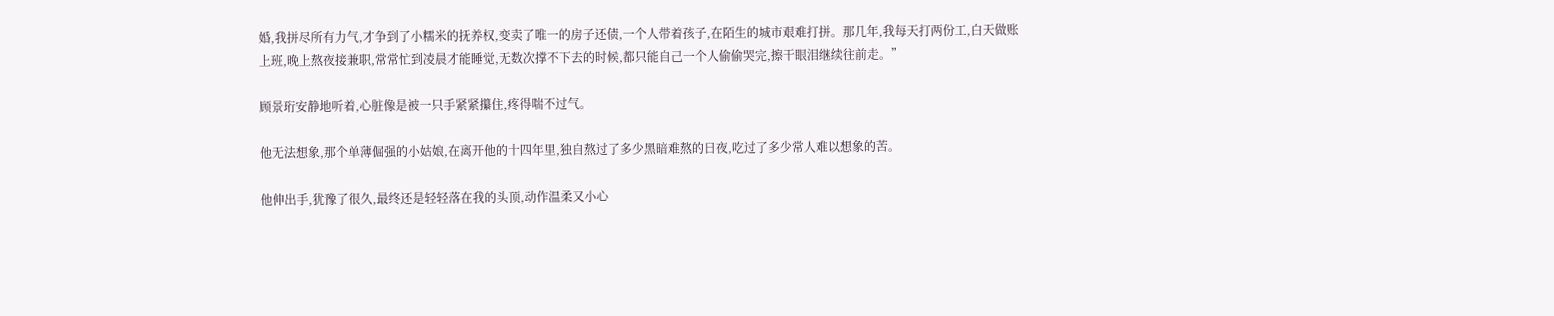婚,我拼尽所有力气,才争到了小糯米的抚养权,变卖了唯一的房子还债,一个人带着孩子,在陌生的城市艰难打拼。那几年,我每天打两份工,白天做账上班,晚上熬夜接兼职,常常忙到凌晨才能睡觉,无数次撑不下去的时候,都只能自己一个人偷偷哭完,擦干眼泪继续往前走。”

顾景珩安静地听着,心脏像是被一只手紧紧攥住,疼得喘不过气。

他无法想象,那个单薄倔强的小姑娘,在离开他的十四年里,独自熬过了多少黑暗难熬的日夜,吃过了多少常人难以想象的苦。

他伸出手,犹豫了很久,最终还是轻轻落在我的头顶,动作温柔又小心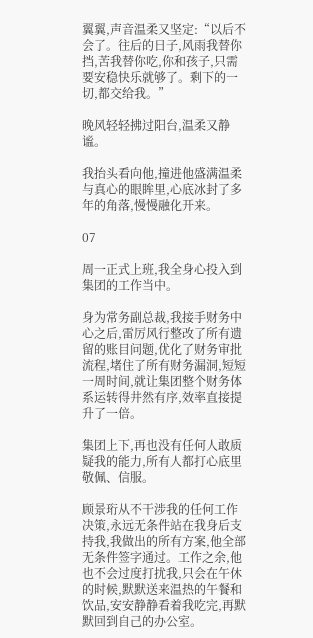翼翼,声音温柔又坚定:“以后不会了。往后的日子,风雨我替你挡,苦我替你吃,你和孩子,只需要安稳快乐就够了。剩下的一切,都交给我。”

晚风轻轻拂过阳台,温柔又静谧。

我抬头看向他,撞进他盛满温柔与真心的眼眸里,心底冰封了多年的角落,慢慢融化开来。

07

周一正式上班,我全身心投入到集团的工作当中。

身为常务副总裁,我接手财务中心之后,雷厉风行整改了所有遗留的账目问题,优化了财务审批流程,堵住了所有财务漏洞,短短一周时间,就让集团整个财务体系运转得井然有序,效率直接提升了一倍。

集团上下,再也没有任何人敢质疑我的能力,所有人都打心底里敬佩、信服。

顾景珩从不干涉我的任何工作决策,永远无条件站在我身后支持我,我做出的所有方案,他全部无条件签字通过。工作之余,他也不会过度打扰我,只会在午休的时候,默默送来温热的午餐和饮品,安安静静看着我吃完,再默默回到自己的办公室。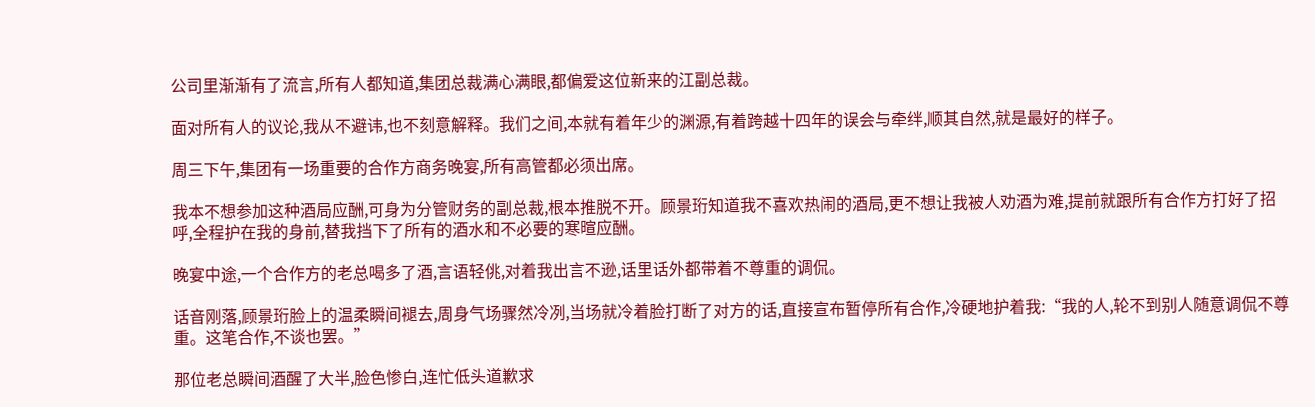公司里渐渐有了流言,所有人都知道,集团总裁满心满眼,都偏爱这位新来的江副总裁。

面对所有人的议论,我从不避讳,也不刻意解释。我们之间,本就有着年少的渊源,有着跨越十四年的误会与牵绊,顺其自然,就是最好的样子。

周三下午,集团有一场重要的合作方商务晚宴,所有高管都必须出席。

我本不想参加这种酒局应酬,可身为分管财务的副总裁,根本推脱不开。顾景珩知道我不喜欢热闹的酒局,更不想让我被人劝酒为难,提前就跟所有合作方打好了招呼,全程护在我的身前,替我挡下了所有的酒水和不必要的寒暄应酬。

晚宴中途,一个合作方的老总喝多了酒,言语轻佻,对着我出言不逊,话里话外都带着不尊重的调侃。

话音刚落,顾景珩脸上的温柔瞬间褪去,周身气场骤然冷冽,当场就冷着脸打断了对方的话,直接宣布暂停所有合作,冷硬地护着我:“我的人,轮不到别人随意调侃不尊重。这笔合作,不谈也罢。”

那位老总瞬间酒醒了大半,脸色惨白,连忙低头道歉求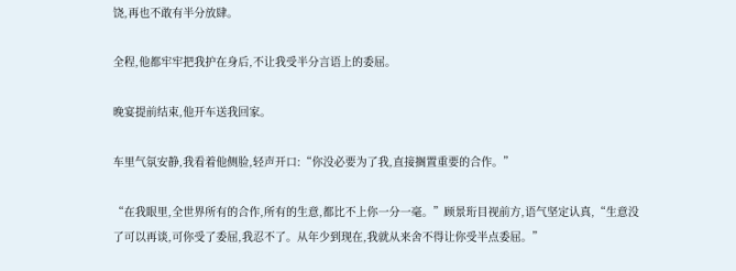饶,再也不敢有半分放肆。

全程,他都牢牢把我护在身后,不让我受半分言语上的委屈。

晚宴提前结束,他开车送我回家。

车里气氛安静,我看着他侧脸,轻声开口:“你没必要为了我,直接搁置重要的合作。”

“在我眼里,全世界所有的合作,所有的生意,都比不上你一分一毫。”顾景珩目视前方,语气坚定认真,“生意没了可以再谈,可你受了委屈,我忍不了。从年少到现在,我就从来舍不得让你受半点委屈。”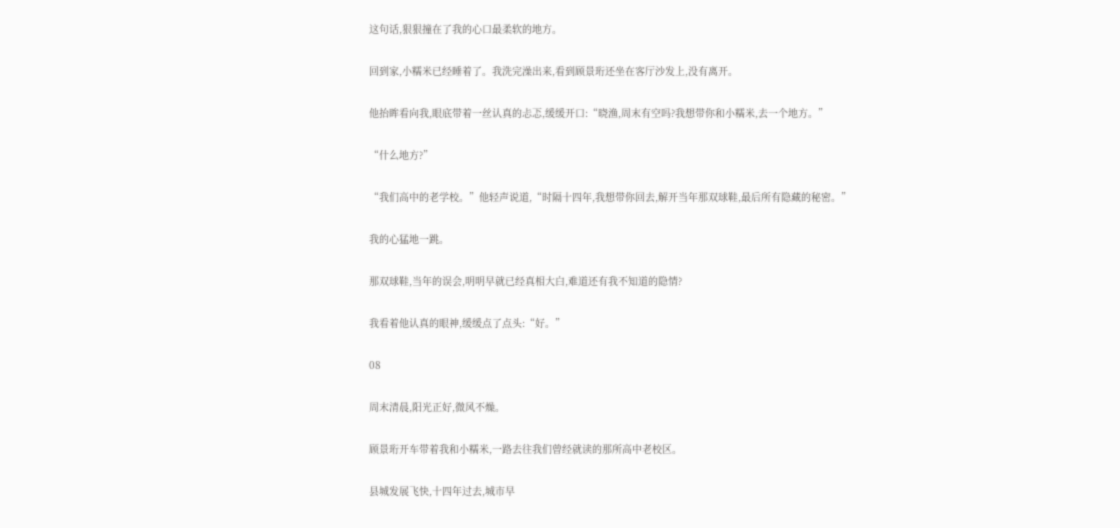这句话,狠狠撞在了我的心口最柔软的地方。

回到家,小糯米已经睡着了。我洗完澡出来,看到顾景珩还坐在客厅沙发上,没有离开。

他抬眸看向我,眼底带着一丝认真的忐忑,缓缓开口:“晓渔,周末有空吗?我想带你和小糯米,去一个地方。”

“什么地方?”

“我们高中的老学校。”他轻声说道,“时隔十四年,我想带你回去,解开当年那双球鞋,最后所有隐藏的秘密。”

我的心猛地一跳。

那双球鞋,当年的误会,明明早就已经真相大白,难道还有我不知道的隐情?

我看着他认真的眼神,缓缓点了点头:“好。”

08

周末清晨,阳光正好,微风不燥。

顾景珩开车带着我和小糯米,一路去往我们曾经就读的那所高中老校区。

县城发展飞快,十四年过去,城市早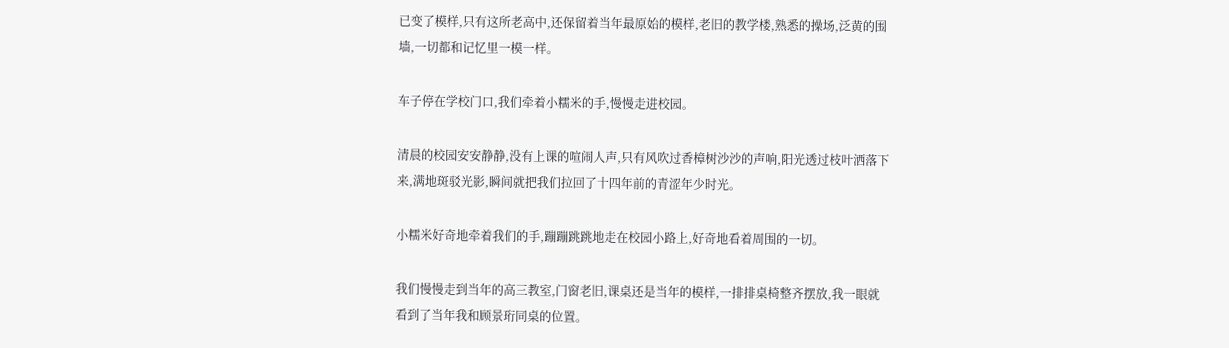已变了模样,只有这所老高中,还保留着当年最原始的模样,老旧的教学楼,熟悉的操场,泛黄的围墙,一切都和记忆里一模一样。

车子停在学校门口,我们牵着小糯米的手,慢慢走进校园。

清晨的校园安安静静,没有上课的喧闹人声,只有风吹过香樟树沙沙的声响,阳光透过枝叶洒落下来,满地斑驳光影,瞬间就把我们拉回了十四年前的青涩年少时光。

小糯米好奇地牵着我们的手,蹦蹦跳跳地走在校园小路上,好奇地看着周围的一切。

我们慢慢走到当年的高三教室,门窗老旧,课桌还是当年的模样,一排排桌椅整齐摆放,我一眼就看到了当年我和顾景珩同桌的位置。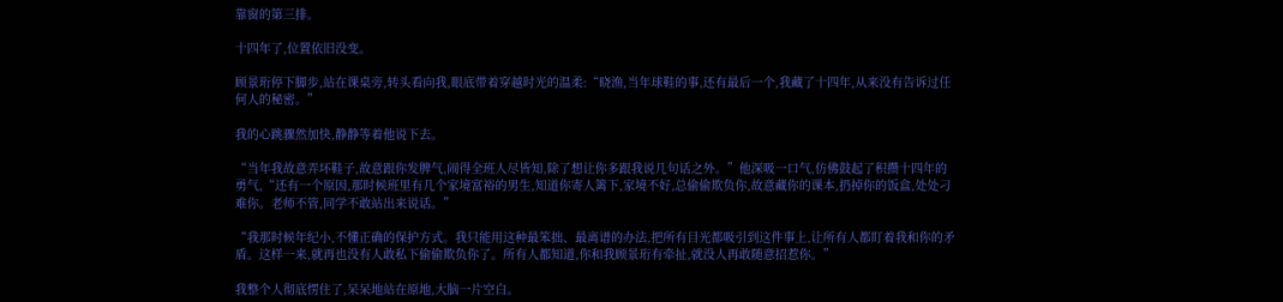靠窗的第三排。

十四年了,位置依旧没变。

顾景珩停下脚步,站在课桌旁,转头看向我,眼底带着穿越时光的温柔:“晓渔,当年球鞋的事,还有最后一个,我藏了十四年,从来没有告诉过任何人的秘密。”

我的心跳骤然加快,静静等着他说下去。

“当年我故意弄坏鞋子,故意跟你发脾气,闹得全班人尽皆知,除了想让你多跟我说几句话之外。”他深吸一口气,仿佛鼓起了积攒十四年的勇气,“还有一个原因,那时候班里有几个家境富裕的男生,知道你寄人篱下,家境不好,总偷偷欺负你,故意藏你的课本,扔掉你的饭盒,处处刁难你。老师不管,同学不敢站出来说话。”

“我那时候年纪小,不懂正确的保护方式。我只能用这种最笨拙、最离谱的办法,把所有目光都吸引到这件事上,让所有人都盯着我和你的矛盾。这样一来,就再也没有人敢私下偷偷欺负你了。所有人都知道,你和我顾景珩有牵扯,就没人再敢随意招惹你。”

我整个人彻底愣住了,呆呆地站在原地,大脑一片空白。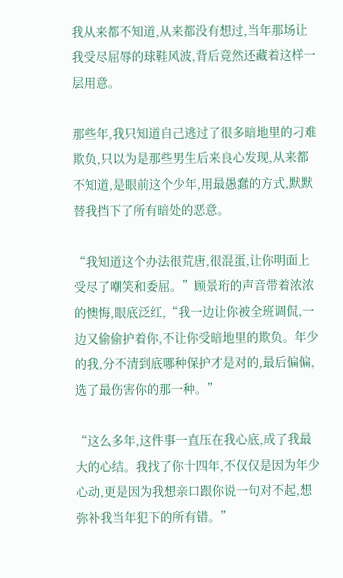我从来都不知道,从来都没有想过,当年那场让我受尽屈辱的球鞋风波,背后竟然还藏着这样一层用意。

那些年,我只知道自己逃过了很多暗地里的刁难欺负,只以为是那些男生后来良心发现,从来都不知道,是眼前这个少年,用最愚蠢的方式,默默替我挡下了所有暗处的恶意。

“我知道这个办法很荒唐,很混蛋,让你明面上受尽了嘲笑和委屈。”顾景珩的声音带着浓浓的懊悔,眼底泛红,“我一边让你被全班调侃,一边又偷偷护着你,不让你受暗地里的欺负。年少的我,分不清到底哪种保护才是对的,最后偏偏,选了最伤害你的那一种。”

“这么多年,这件事一直压在我心底,成了我最大的心结。我找了你十四年,不仅仅是因为年少心动,更是因为我想亲口跟你说一句对不起,想弥补我当年犯下的所有错。”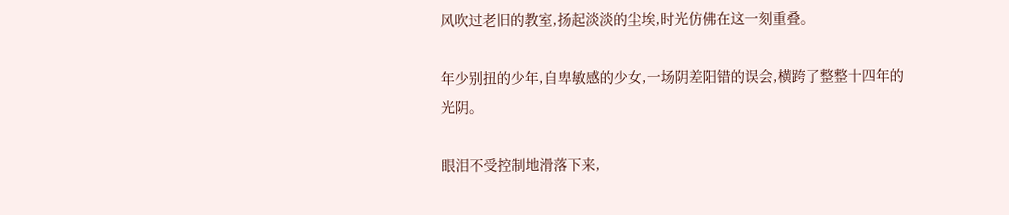风吹过老旧的教室,扬起淡淡的尘埃,时光仿佛在这一刻重叠。

年少别扭的少年,自卑敏感的少女,一场阴差阳错的误会,横跨了整整十四年的光阴。

眼泪不受控制地滑落下来,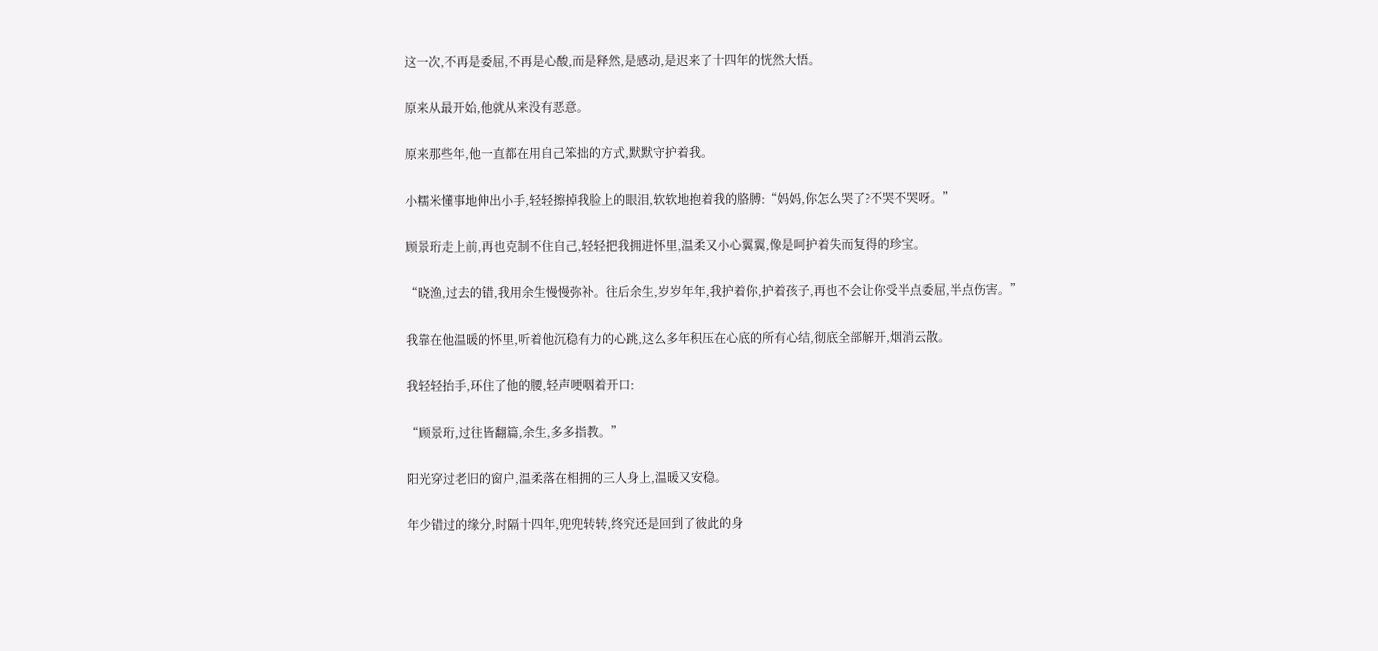这一次,不再是委屈,不再是心酸,而是释然,是感动,是迟来了十四年的恍然大悟。

原来从最开始,他就从来没有恶意。

原来那些年,他一直都在用自己笨拙的方式,默默守护着我。

小糯米懂事地伸出小手,轻轻擦掉我脸上的眼泪,软软地抱着我的胳膊:“妈妈,你怎么哭了?不哭不哭呀。”

顾景珩走上前,再也克制不住自己,轻轻把我拥进怀里,温柔又小心翼翼,像是呵护着失而复得的珍宝。

“晓渔,过去的错,我用余生慢慢弥补。往后余生,岁岁年年,我护着你,护着孩子,再也不会让你受半点委屈,半点伤害。”

我靠在他温暖的怀里,听着他沉稳有力的心跳,这么多年积压在心底的所有心结,彻底全部解开,烟消云散。

我轻轻抬手,环住了他的腰,轻声哽咽着开口:

“顾景珩,过往皆翻篇,余生,多多指教。”

阳光穿过老旧的窗户,温柔落在相拥的三人身上,温暖又安稳。

年少错过的缘分,时隔十四年,兜兜转转,终究还是回到了彼此的身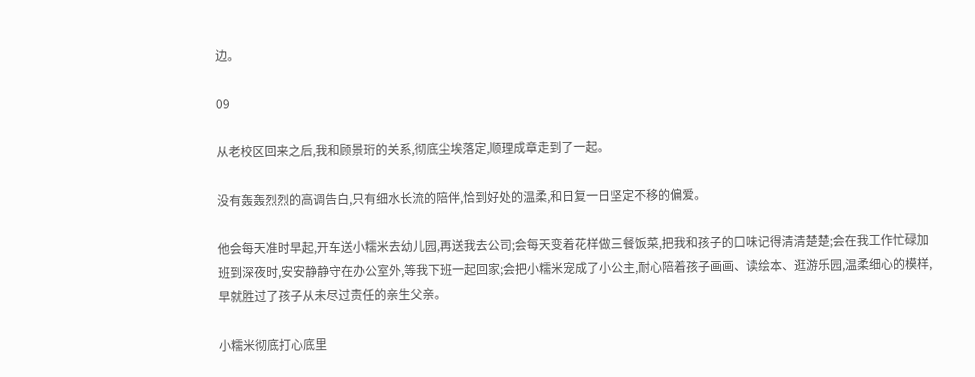边。

09

从老校区回来之后,我和顾景珩的关系,彻底尘埃落定,顺理成章走到了一起。

没有轰轰烈烈的高调告白,只有细水长流的陪伴,恰到好处的温柔,和日复一日坚定不移的偏爱。

他会每天准时早起,开车送小糯米去幼儿园,再送我去公司;会每天变着花样做三餐饭菜,把我和孩子的口味记得清清楚楚;会在我工作忙碌加班到深夜时,安安静静守在办公室外,等我下班一起回家;会把小糯米宠成了小公主,耐心陪着孩子画画、读绘本、逛游乐园,温柔细心的模样,早就胜过了孩子从未尽过责任的亲生父亲。

小糯米彻底打心底里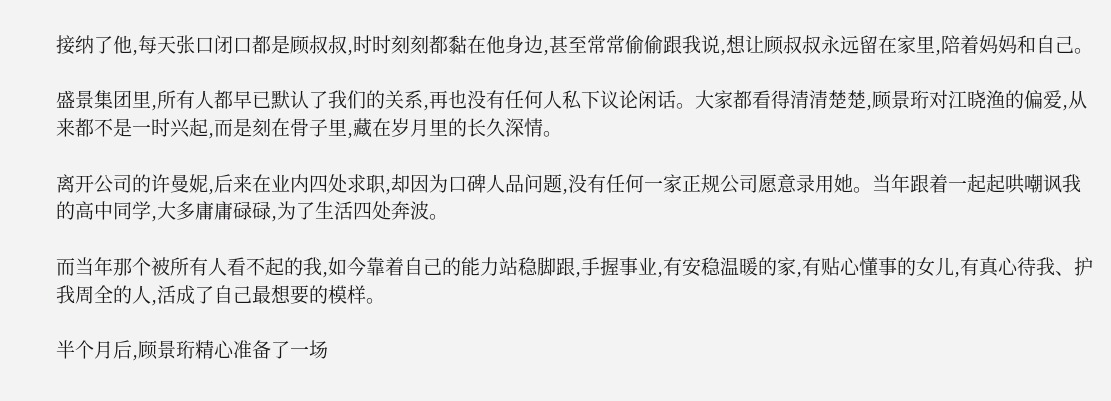接纳了他,每天张口闭口都是顾叔叔,时时刻刻都黏在他身边,甚至常常偷偷跟我说,想让顾叔叔永远留在家里,陪着妈妈和自己。

盛景集团里,所有人都早已默认了我们的关系,再也没有任何人私下议论闲话。大家都看得清清楚楚,顾景珩对江晓渔的偏爱,从来都不是一时兴起,而是刻在骨子里,藏在岁月里的长久深情。

离开公司的许曼妮,后来在业内四处求职,却因为口碑人品问题,没有任何一家正规公司愿意录用她。当年跟着一起起哄嘲讽我的高中同学,大多庸庸碌碌,为了生活四处奔波。

而当年那个被所有人看不起的我,如今靠着自己的能力站稳脚跟,手握事业,有安稳温暖的家,有贴心懂事的女儿,有真心待我、护我周全的人,活成了自己最想要的模样。

半个月后,顾景珩精心准备了一场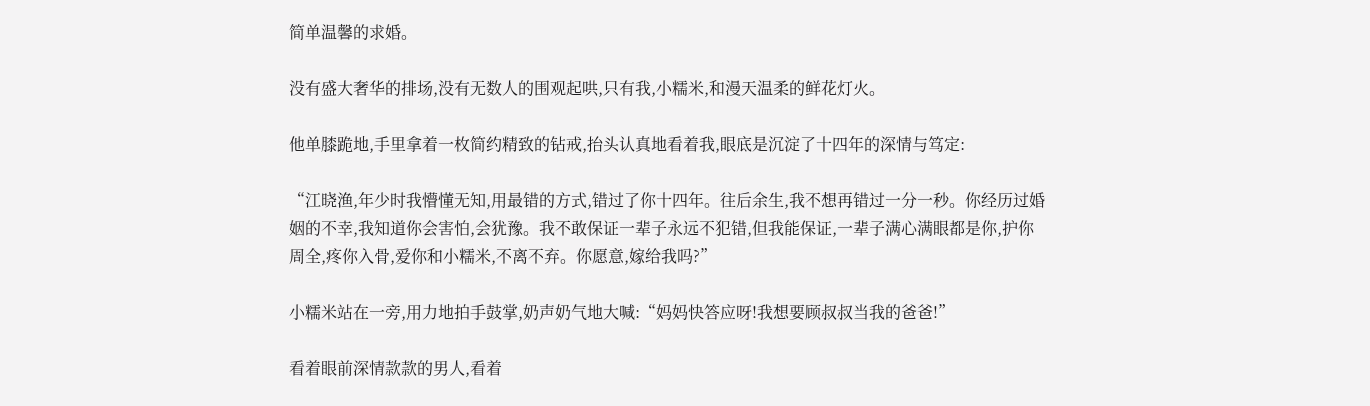简单温馨的求婚。

没有盛大奢华的排场,没有无数人的围观起哄,只有我,小糯米,和漫天温柔的鲜花灯火。

他单膝跪地,手里拿着一枚简约精致的钻戒,抬头认真地看着我,眼底是沉淀了十四年的深情与笃定:

“江晓渔,年少时我懵懂无知,用最错的方式,错过了你十四年。往后余生,我不想再错过一分一秒。你经历过婚姻的不幸,我知道你会害怕,会犹豫。我不敢保证一辈子永远不犯错,但我能保证,一辈子满心满眼都是你,护你周全,疼你入骨,爱你和小糯米,不离不弃。你愿意,嫁给我吗?”

小糯米站在一旁,用力地拍手鼓掌,奶声奶气地大喊:“妈妈快答应呀!我想要顾叔叔当我的爸爸!”

看着眼前深情款款的男人,看着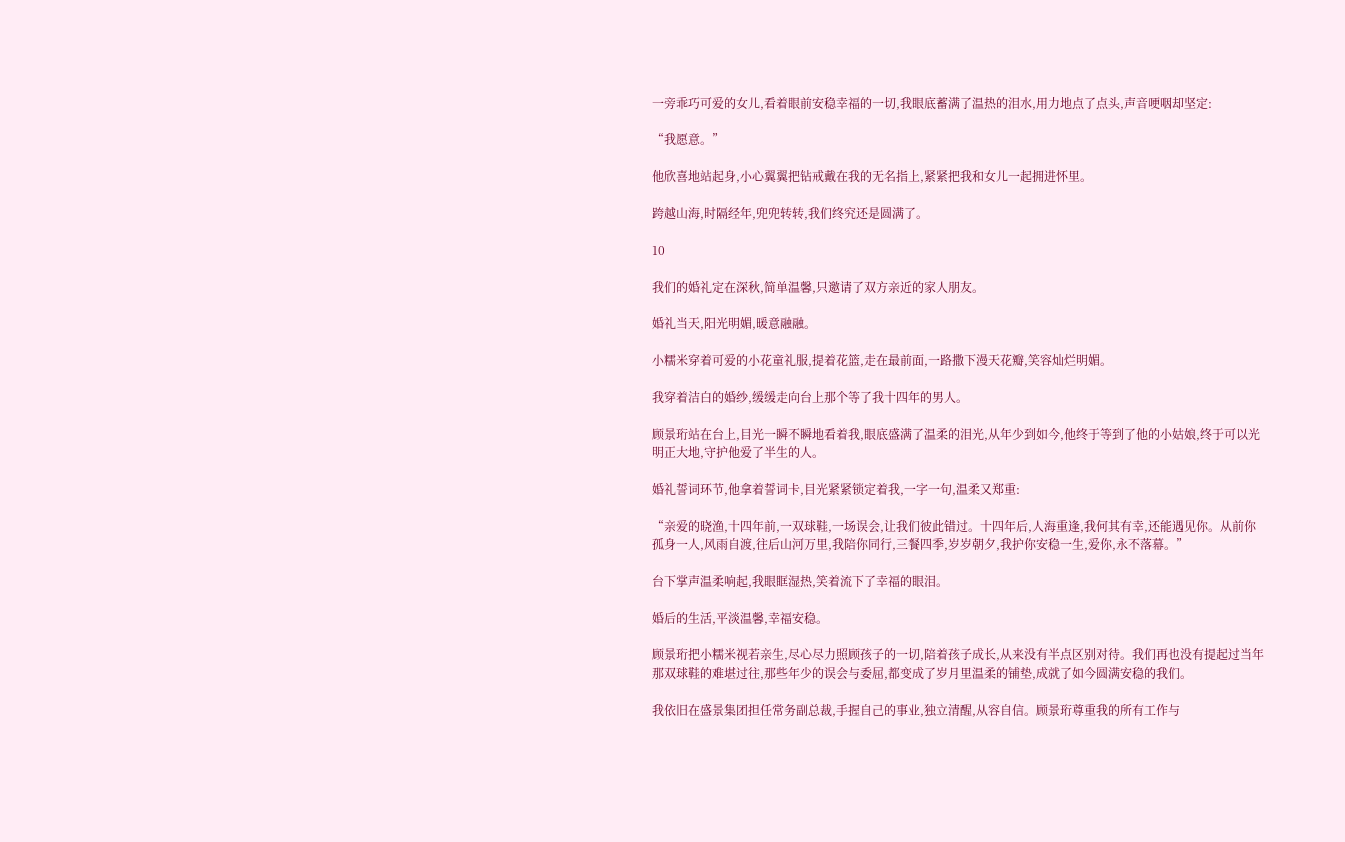一旁乖巧可爱的女儿,看着眼前安稳幸福的一切,我眼底蓄满了温热的泪水,用力地点了点头,声音哽咽却坚定:

“我愿意。”

他欣喜地站起身,小心翼翼把钻戒戴在我的无名指上,紧紧把我和女儿一起拥进怀里。

跨越山海,时隔经年,兜兜转转,我们终究还是圆满了。

10

我们的婚礼定在深秋,简单温馨,只邀请了双方亲近的家人朋友。

婚礼当天,阳光明媚,暖意融融。

小糯米穿着可爱的小花童礼服,提着花篮,走在最前面,一路撒下漫天花瓣,笑容灿烂明媚。

我穿着洁白的婚纱,缓缓走向台上那个等了我十四年的男人。

顾景珩站在台上,目光一瞬不瞬地看着我,眼底盛满了温柔的泪光,从年少到如今,他终于等到了他的小姑娘,终于可以光明正大地,守护他爱了半生的人。

婚礼誓词环节,他拿着誓词卡,目光紧紧锁定着我,一字一句,温柔又郑重:

“亲爱的晓渔,十四年前,一双球鞋,一场误会,让我们彼此错过。十四年后,人海重逢,我何其有幸,还能遇见你。从前你孤身一人,风雨自渡,往后山河万里,我陪你同行,三餐四季,岁岁朝夕,我护你安稳一生,爱你,永不落幕。”

台下掌声温柔响起,我眼眶湿热,笑着流下了幸福的眼泪。

婚后的生活,平淡温馨,幸福安稳。

顾景珩把小糯米视若亲生,尽心尽力照顾孩子的一切,陪着孩子成长,从来没有半点区别对待。我们再也没有提起过当年那双球鞋的难堪过往,那些年少的误会与委屈,都变成了岁月里温柔的铺垫,成就了如今圆满安稳的我们。

我依旧在盛景集团担任常务副总裁,手握自己的事业,独立清醒,从容自信。顾景珩尊重我的所有工作与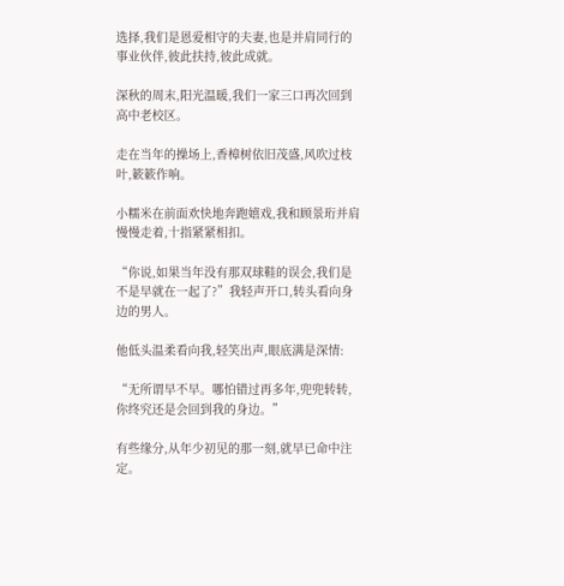选择,我们是恩爱相守的夫妻,也是并肩同行的事业伙伴,彼此扶持,彼此成就。

深秋的周末,阳光温暖,我们一家三口再次回到高中老校区。

走在当年的操场上,香樟树依旧茂盛,风吹过枝叶,簌簌作响。

小糯米在前面欢快地奔跑嬉戏,我和顾景珩并肩慢慢走着,十指紧紧相扣。

“你说,如果当年没有那双球鞋的误会,我们是不是早就在一起了?”我轻声开口,转头看向身边的男人。

他低头温柔看向我,轻笑出声,眼底满是深情:

“无所谓早不早。哪怕错过再多年,兜兜转转,你终究还是会回到我的身边。”

有些缘分,从年少初见的那一刻,就早已命中注定。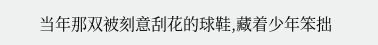当年那双被刻意刮花的球鞋,藏着少年笨拙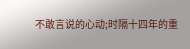不敢言说的心动;时隔十四年的重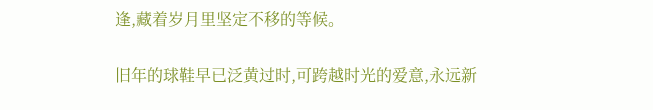逢,藏着岁月里坚定不移的等候。

旧年的球鞋早已泛黄过时,可跨越时光的爱意,永远新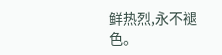鲜热烈,永不褪色。